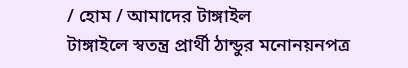/ হোম / আমাদের টাঙ্গাইল
টাঙ্গাইলে স্বতন্ত্র প্রার্থী ঠান্ডুর মনোনয়নপত্র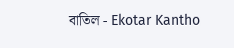বাতিল - Ekotar Kantho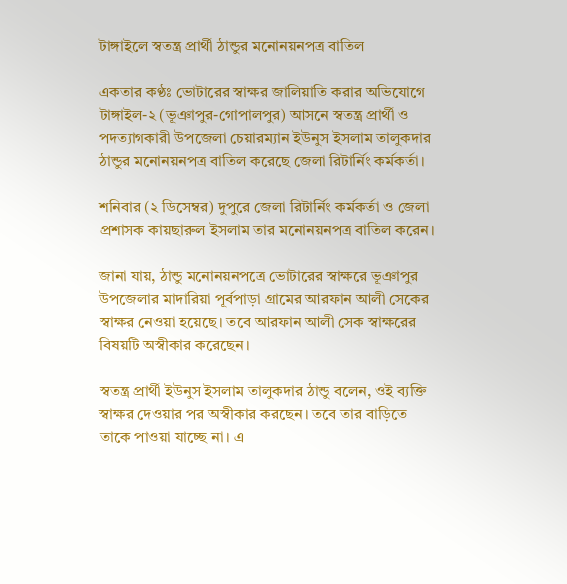টাঙ্গাইলে স্বতন্ত্র প্রার্থী ঠান্ডুর মনোনয়নপত্র বাতিল

একতার কণ্ঠঃ ভোটারের স্বাক্ষর জালিয়াতি করার অভিযোগে টাঙ্গাইল-২ (ভূঞাপুর-গোপালপুর) আসনে স্বতন্ত্র প্রার্থী ও পদত্যাগকারী উপজেলা চেয়ারম্যান ইউনুস ইসলাম তালুকদার ঠান্ডুর মনোনয়নপত্র বাতিল করেছে জেলা রিটার্নিং কর্মকর্তা।

শনিবার (২ ডিসেম্বর) দুপুরে জেলা রিটার্নিং কর্মকর্তা ও জেলা প্রশাসক কায়ছারুল ইসলাম তার মনোনয়নপত্র বাতিল করেন।

জানা যায়, ঠান্ডু মনোনয়নপত্রে ভোটারের স্বাক্ষরে ভূঞাপুর উপজেলার মাদারিয়া পূর্বপাড়া গ্রামের আরফান আলী সেকের স্বাক্ষর নেওয়া হয়েছে। তবে আরফান আলী সেক স্বাক্ষরের বিষয়টি অস্বীকার করেছেন।

স্বতন্ত্র প্রার্থী ইউনুস ইসলাম তালুকদার ঠান্ডু বলেন, ওই ব্যক্তি স্বাক্ষর দেওয়ার পর অস্বীকার করছেন। তবে তার বাড়িতে তাকে পাওয়া যাচ্ছে না। এ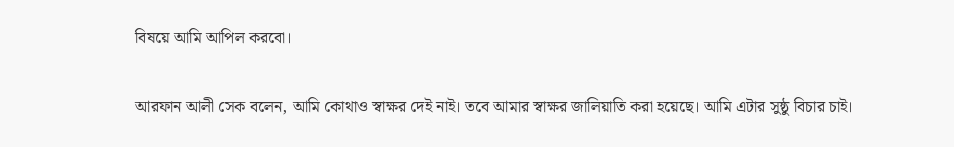বিষয়ে আমি আপিল করবো।

আরফান আলী সেক বলেন, আমি কোথাও স্বাক্ষর দেই নাই। তবে আমার স্বাক্ষর জালিয়াতি করা হয়েছে। আমি এটার সুষ্ঠু বিচার চাই।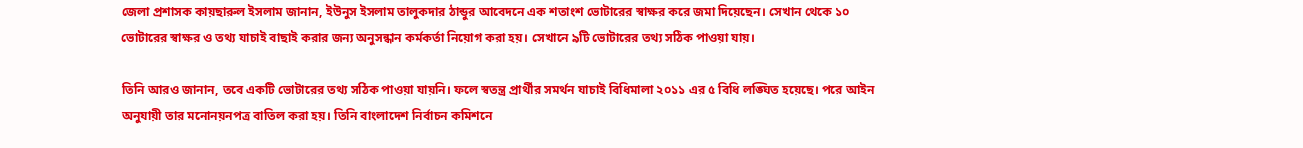জেলা প্রশাসক কায়ছারুল ইসলাম জানান, ইউনুস ইসলাম তালুকদার ঠান্ডুর আবেদনে এক শতাংশ ভোটারের স্বাক্ষর করে জমা দিয়েছেন। সেখান থেকে ১০ ভোটারের স্বাক্ষর ও তথ্য যাচাই বাছাই করার জন্য অনুসন্ধান কর্মকর্তা নিয়োগ করা হয়। সেখানে ৯টি ভোটারের তথ্য সঠিক পাওয়া যায়।

তিনি আরও জানান, তবে একটি ভোটারের তথ্য সঠিক পাওয়া যায়নি। ফলে স্বতন্ত্র প্রার্থীর সমর্থন যাচাই বিধিমালা ২০১১ এর ৫ বিধি লঙ্ঘিত হয়েছে। পরে আইন অনুযায়ী তার মনোনয়নপত্র বাতিল করা হয়। তিনি বাংলাদেশ নির্বাচন কমিশনে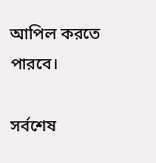আপিল করতে পারবে।

সর্বশেষ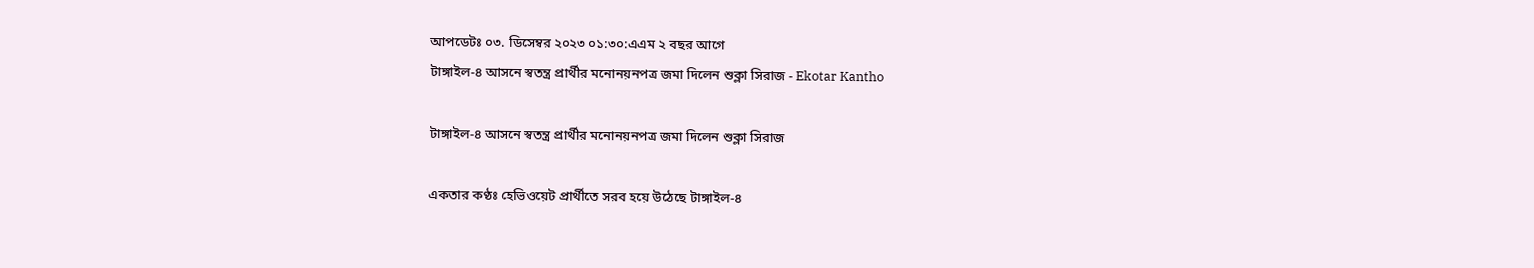আপডেটঃ ০৩. ডিসেম্বর ২০২৩ ০১:৩০:এএম ২ বছর আগে
টাঙ্গাইল-৪ আসনে স্বতন্ত্র প্রার্থীর মনোনয়নপত্র জমা দিলেন শুক্লা সিরাজ - Ekotar Kantho

টাঙ্গাইল-৪ আসনে স্বতন্ত্র প্রার্থীর মনোনয়নপত্র জমা দিলেন শুক্লা সিরাজ

একতার কণ্ঠঃ হেভিওয়েট প্রার্থীতে সরব হয়ে উঠেছে টাঙ্গাইল-৪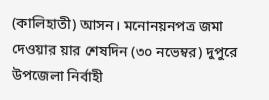(কালিহাতী) আসন। মনোনয়নপত্র জমা দেওয়ার য়ার শেষদিন (৩০ নভেম্বর) দুপুরে উপজেলা নির্বাহী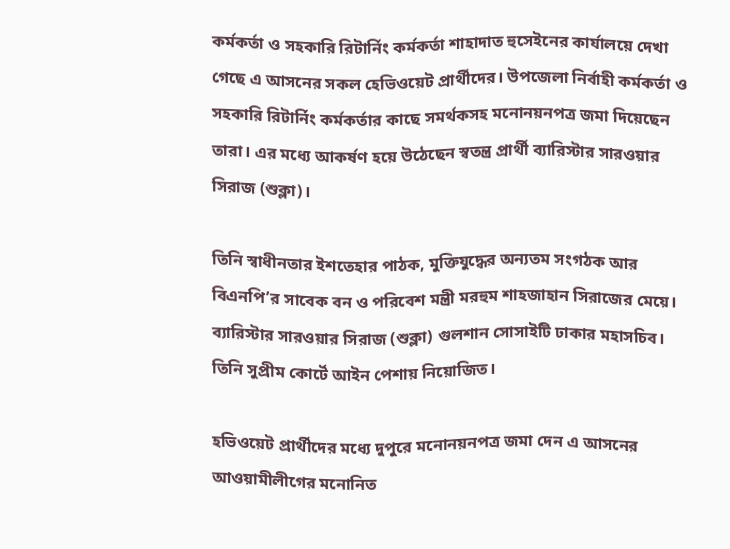কর্মকর্তা ও সহকারি রিটার্নিং কর্মকর্তা শাহাদাত হুসেইনের কার্যালয়ে দেখা গেছে এ আসনের সকল হেভিওয়েট প্রার্থীদের। উপজেলা নির্বাহী কর্মকর্তা ও সহকারি রিটার্নিং কর্মকর্তার কাছে সমর্থকসহ মনোনয়নপত্র জমা দিয়েছেন তারা। এর মধ্যে আকর্ষণ হয়ে উঠেছেন স্বতন্ত্র প্রার্থী ব্যারিস্টার সারওয়ার সিরাজ (শুক্লা)।

তিনি স্বাধীনতার ইশতেহার পাঠক, মুক্তিযুদ্ধের অন্যতম সংগঠক আর বিএনপি’র সাবেক বন ও পরিবেশ মন্ত্রী মরহুম শাহজাহান সিরাজের মেয়ে। ব্যারিস্টার সারওয়ার সিরাজ (শুক্লা) গুলশান সোসাইটি ঢাকার মহাসচিব। তিনি সুপ্রীম কোর্টে আইন পেশায় নিয়োজিত।

হভিওয়েট প্রার্থীদের মধ্যে দুপুরে মনোনয়নপত্র জমা দেন এ আসনের আওয়ামীলীগের মনোনিত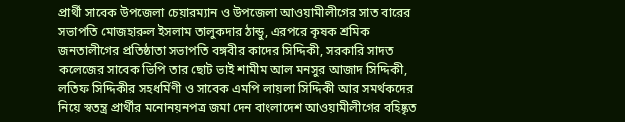প্রার্থী সাবেক উপজেলা চেয়ারম্যান ও উপজেলা আওয়ামীলীগের সাত বারের সভাপতি মোজহারুল ইসলাম তালুকদার ঠান্ডু, এরপরে কৃষক শ্রমিক জনতালীগের প্রতিষ্ঠাতা সভাপতি বঙ্গবীর কাদের সিদ্দিকী, সরকারি সাদত কলেজের সাবেক ভিপি তার ছোট ভাই শামীম আল মনসুর আজাদ সিদ্দিকী, লতিফ সিদ্দিকীর সহধর্মিণী ও সাবেক এমপি লায়লা সিদ্দিকী আর সমর্থকদের নিয়ে স্বতন্ত্র প্রার্থীর মনোনয়নপত্র জমা দেন বাংলাদেশ আওয়ামীলীগের বহিষ্কৃত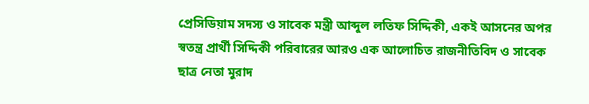প্রেসিডিয়াম সদস্য ও সাবেক মন্ত্রী আব্দুল লতিফ সিদ্দিকী, একই আসনের অপর স্বতন্ত্র প্রার্থী সিদ্দিকী পরিবারের আরও এক আলোচিত রাজনীতিবিদ ও সাবেক ছাত্র নেতা মুরাদ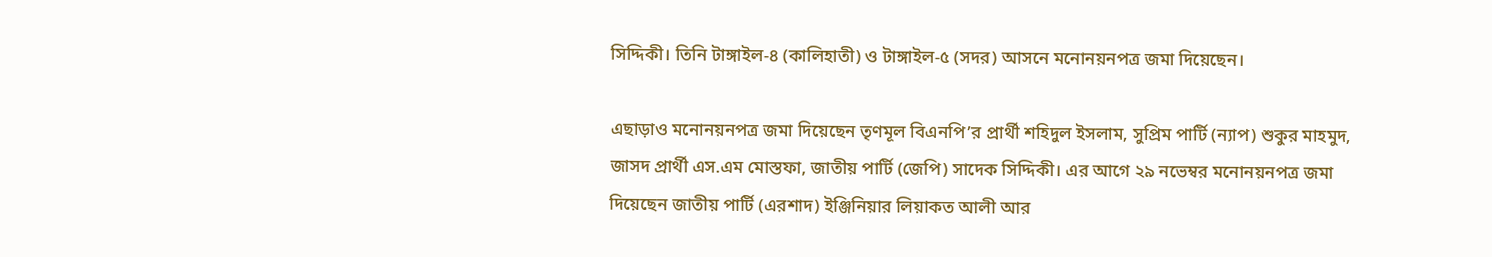সিদ্দিকী। তিনি টাঙ্গাইল-৪ (কালিহাতী) ও টাঙ্গাইল-৫ (সদর) আসনে মনোনয়নপত্র জমা দিয়েছেন।

এছাড়াও মনোনয়নপত্র জমা দিয়েছেন তৃণমূল বিএনপি’র প্রার্থী শহিদুল ইসলাম, সুপ্রিম পার্টি (ন্যাপ) শুকুর মাহমুদ, জাসদ প্রার্থী এস.এম মোস্তফা, জাতীয় পার্টি (জেপি) সাদেক সিদ্দিকী। এর আগে ২৯ নভেম্বর মনোনয়নপত্র জমা দিয়েছেন জাতীয় পার্টি (এরশাদ) ইঞ্জিনিয়ার লিয়াকত আলী আর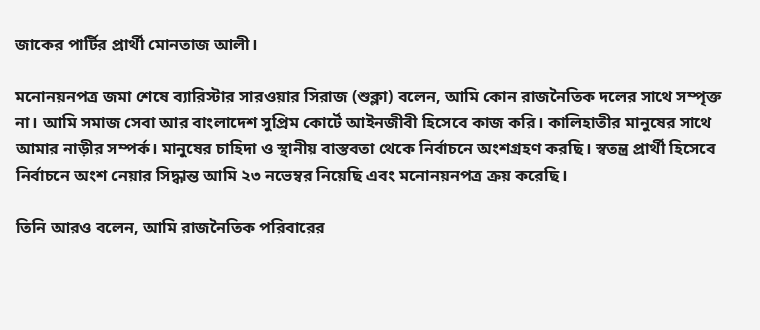জাকের পার্টির প্রার্থী মোনতাজ আলী।

মনোনয়নপত্র জমা শেষে ব্যারিস্টার সারওয়ার সিরাজ (শুক্লা) বলেন, আমি কোন রাজনৈতিক দলের সাথে সম্পৃক্ত না। আমি সমাজ সেবা আর বাংলাদেশ সুপ্রিম কোর্টে আইনজীবী হিসেবে কাজ করি। কালিহাতীর মানুষের সাথে আমার নাড়ীর সম্পর্ক। মানুষের চাহিদা ও স্থানীয় বাস্তবতা থেকে নির্বাচনে অংশগ্রহণ করছি। স্বতন্ত্র প্রার্থী হিসেবে নির্বাচনে অংশ নেয়ার সিদ্ধান্ত আমি ২৩ নভেম্বর নিয়েছি এবং মনোনয়নপত্র ক্রয় করেছি।

তিনি আরও বলেন, আমি রাজনৈতিক পরিবারের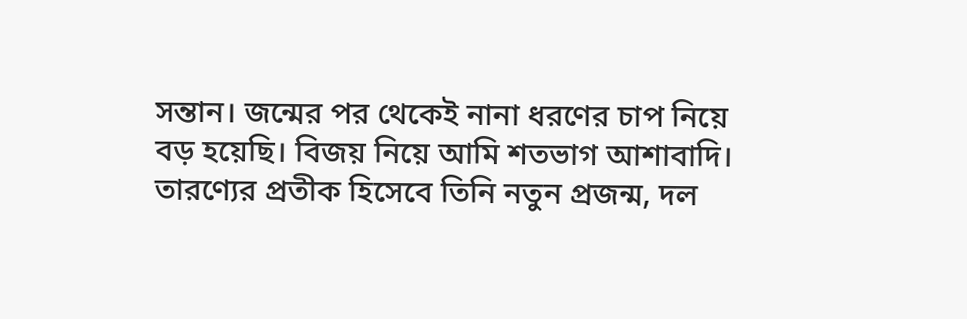সন্তান। জন্মের পর থেকেই নানা ধরণের চাপ নিয়ে বড় হয়েছি। বিজয় নিয়ে আমি শতভাগ আশাবাদি। তারণ্যের প্রতীক হিসেবে তিনি নতুন প্রজন্ম, দল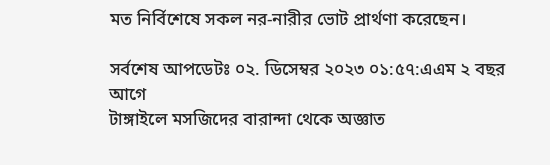মত নির্বিশেষে সকল নর-নারীর ভোট প্রার্থণা করেছেন।

সর্বশেষ আপডেটঃ ০২. ডিসেম্বর ২০২৩ ০১:৫৭:এএম ২ বছর আগে
টাঙ্গাইলে মসজিদের বারান্দা থেকে অজ্ঞাত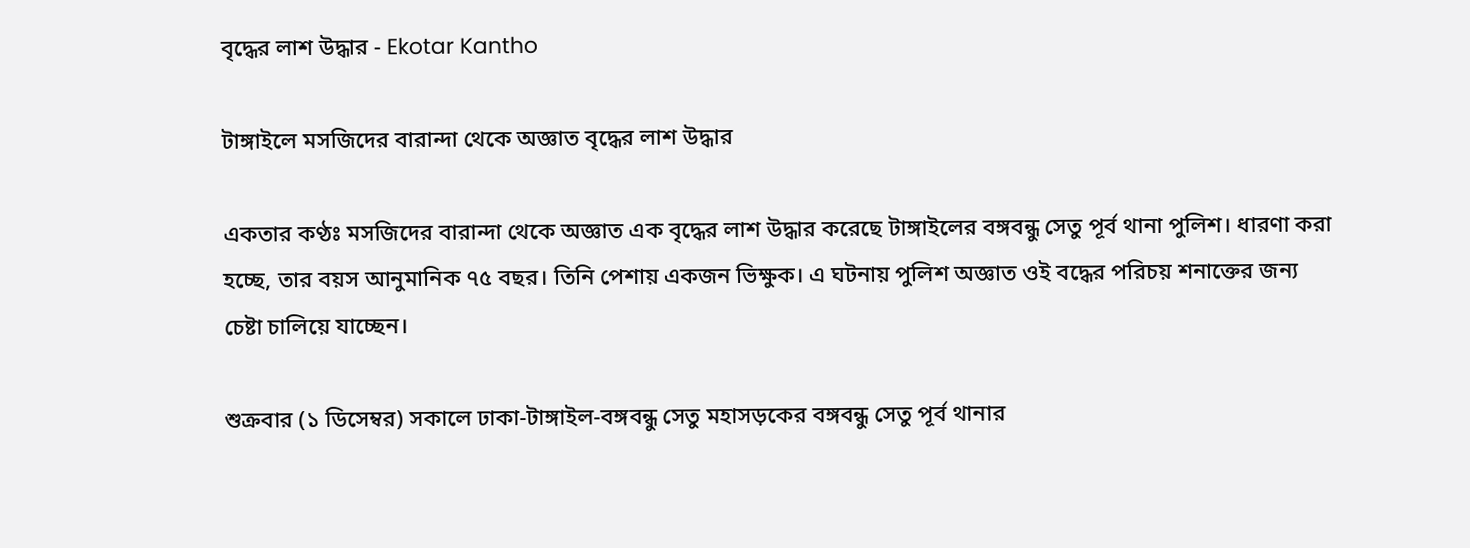বৃদ্ধের লাশ উদ্ধার - Ekotar Kantho

টাঙ্গাইলে মসজিদের বারান্দা থেকে অজ্ঞাত বৃদ্ধের লাশ উদ্ধার

একতার কণ্ঠঃ মসজিদের বারান্দা থেকে অজ্ঞাত এক বৃদ্ধের লাশ উদ্ধার করেছে টাঙ্গাইলের বঙ্গবন্ধু সেতু পূর্ব থানা পুলিশ। ধারণা করা হচ্ছে, তার বয়স আনুমানিক ৭৫ বছর। তিনি পেশায় একজন ভিক্ষুক। এ ঘটনায় পুলিশ অজ্ঞাত ওই বদ্ধের পরিচয় শনাক্তের জন্য চেষ্টা চালিয়ে যাচ্ছেন।

শুক্রবার (১ ডিসেম্বর) সকালে ঢাকা-টাঙ্গাইল-বঙ্গবন্ধু সেতু মহাসড়কের বঙ্গবন্ধু সেতু পূর্ব থানার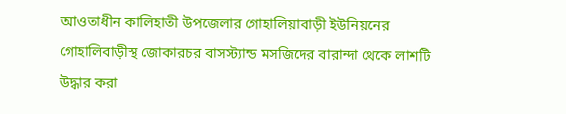আওতাধীন কালিহাতী উপজেলার গোহালিয়াবাড়ী ইউনিয়নের গোহালিবাড়ীস্থ জোকারচর বাসস্ট্যান্ড মসজিদের বারান্দা থেকে লাশটি উদ্ধার করা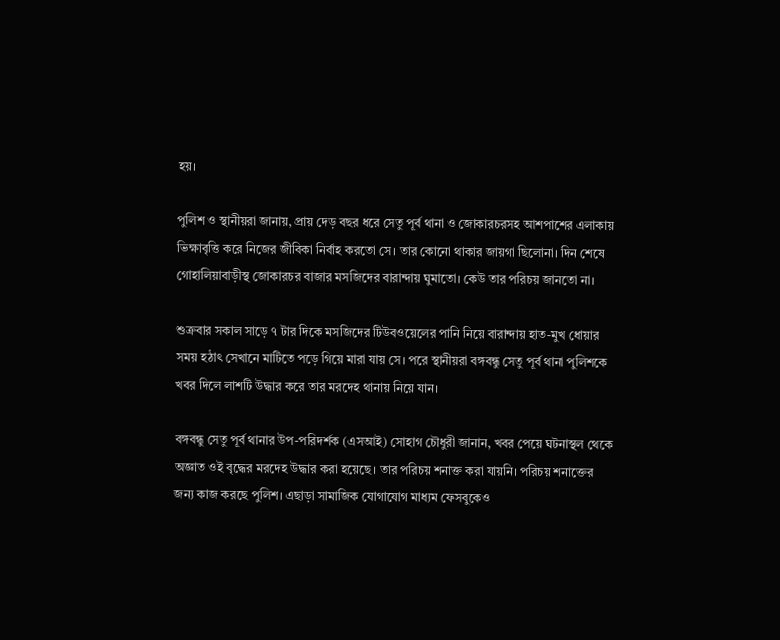হয়।

পুলিশ ও স্থানীয়রা জানায়, প্রায় দেড় বছর ধরে সেতু পূর্ব থানা ও জোকারচরসহ আশপাশের এলাকায় ভিক্ষাবৃত্তি করে নিজের জীবিকা নির্বাহ করতো সে। তার কোনো থাকার জায়গা ছিলোনা। দিন শেষে গোহালিয়াবাড়ীস্থ জোকারচর বাজার মসজিদের বারান্দায় ঘুমাতো। কেউ তার পরিচয় জানতো না।

শুক্রবার সকাল সাড়ে ৭ টার দিকে মসজিদের টিউবওয়েলের পানি নিয়ে বারান্দায় হাত-মুখ ধোয়ার সময় হঠাৎ সেখানে মাটিতে পড়ে গিয়ে মারা যায় সে। পরে স্থানীয়রা বঙ্গবন্ধু সেতু পূর্ব থানা পুলিশকে খবর দিলে লাশটি উদ্ধার করে তার মরদেহ থানায় নিয়ে যান।

বঙ্গবন্ধু সেতু পূর্ব থানার উপ-পরিদর্শক (এসআই) সোহাগ চৌধুরী জানান, খবর পেয়ে ঘটনাস্থল থেকে অজ্ঞাত ওই বৃদ্ধের মরদেহ উদ্ধার করা হয়েছে। তার পরিচয় শনাক্ত করা যায়নি। পরিচয় শনাক্তের জন্য কাজ করছে পুলিশ। এছাড়া সামাজিক যোগাযোগ মাধ্যম ফেসবুকেও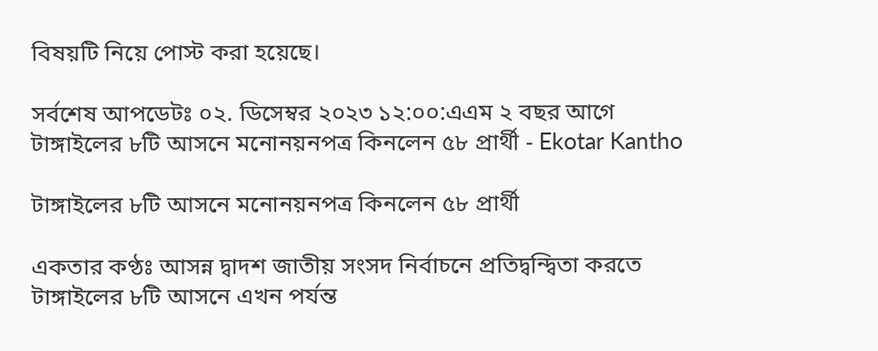বিষয়টি নিয়ে পোস্ট করা হয়েছে।

সর্বশেষ আপডেটঃ ০২. ডিসেম্বর ২০২৩ ১২:০০:এএম ২ বছর আগে
টাঙ্গাইলের ৮টি আসনে মনোনয়নপত্র কিনলেন ৫৮ প্রার্থী - Ekotar Kantho

টাঙ্গাইলের ৮টি আসনে মনোনয়নপত্র কিনলেন ৫৮ প্রার্থী

একতার কণ্ঠঃ আসন্ন দ্বাদশ জাতীয় সংসদ নির্বাচনে প্রতিদ্বন্দ্বিতা করতে টাঙ্গাইলের ৮টি আসনে এখন পর্যন্ত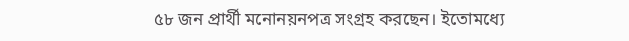৫৮ জন প্রার্থী মনোনয়নপত্র সংগ্রহ করছেন। ইতোমধ্যে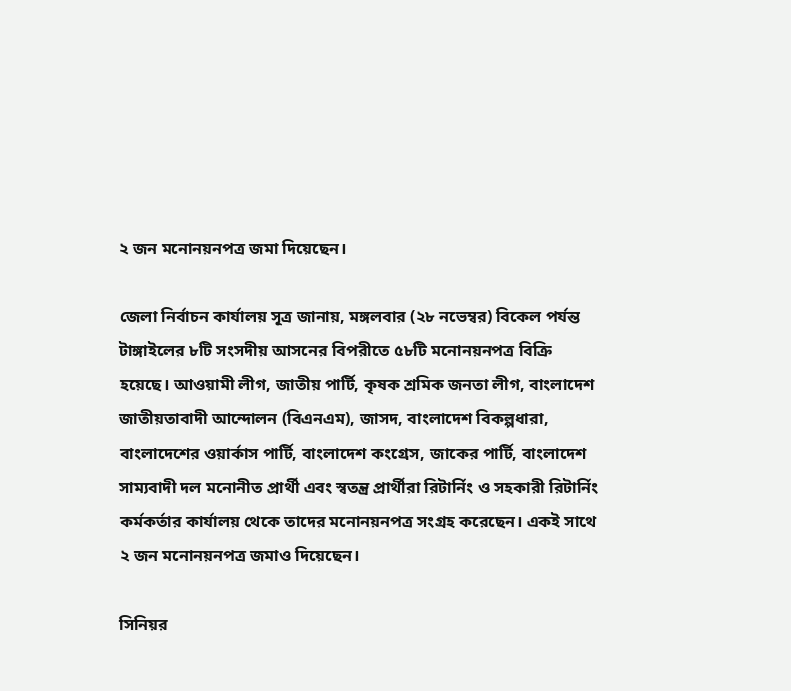২ জন মনোনয়নপত্র জমা দিয়েছেন।

জেলা নির্বাচন কার্যালয় সূত্র জানায়, মঙ্গলবার (২৮ নভেম্বর) বিকেল পর্যন্ত টাঙ্গাইলের ৮টি সংসদীয় আসনের বিপরীতে ৫৮টি মনোনয়নপত্র বিক্রি হয়েছে। আওয়ামী লীগ, জাতীয় পার্টি, কৃষক শ্রমিক জনতা লীগ, বাংলাদেশ জাতীয়তাবাদী আন্দোলন (বিএনএম), জাসদ, বাংলাদেশ বিকল্পধারা, বাংলাদেশের ওয়ার্কাস পার্টি, বাংলাদেশ কংগ্রেস, জাকের পার্টি, বাংলাদেশ সাম্যবাদী দল মনোনীত প্রার্থী এবং স্বতন্ত্র প্রার্থীরা রিটার্নিং ও সহকারী রিটার্নিং কর্মকর্তার কার্যালয় থেকে তাদের মনোনয়নপত্র সংগ্রহ করেছেন। একই সাথে ২ জন মনোনয়নপত্র জমাও দিয়েছেন।

সিনিয়র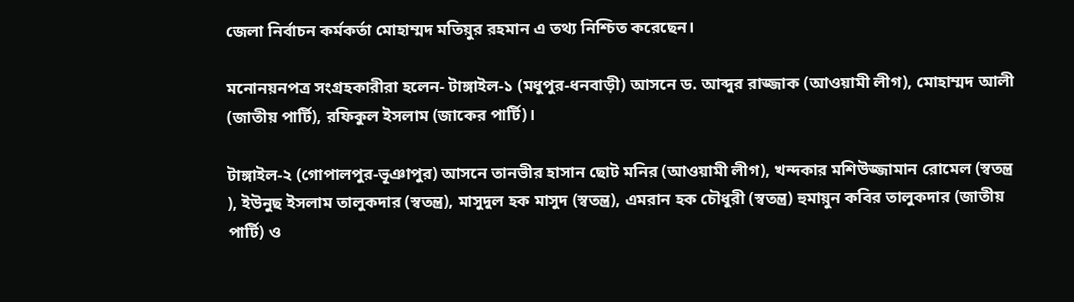জেলা নির্বাচন কর্মকর্তা মোহাম্মদ মতিয়ুর রহমান এ তথ্য নিশ্চিত করেছেন।

মনোনয়নপত্র সংগ্রহকারীরা হলেন- টাঙ্গাইল-১ (মধুপুর-ধনবাড়ী) আসনে ড. আব্দুর রাজ্জাক (আওয়ামী লীগ), মোহাম্মদ আলী (জাতীয় পার্টি), রফিকুল ইসলাম (জাকের পার্টি)।

টাঙ্গাইল-২ (গোপালপুর-ভূঞাপুর) আসনে তানভীর হাসান ছোট মনির (আওয়ামী লীগ), খন্দকার মশিউজ্জামান রোমেল (স্বতন্ত্র ), ইউনুছ ইসলাম তালুকদার (স্বতন্ত্র), মাসুদুল হক মাসুদ (স্বতন্ত্র), এমরান হক চৌধুরী (স্বতন্ত্র) হুমায়ুন কবির তালুকদার (জাতীয় পার্টি) ও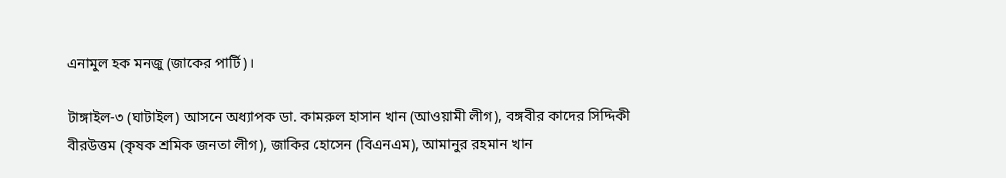এনামুল হক মনজু (জাকের পার্টি)।

টাঙ্গাইল-৩ (ঘাটাইল) আসনে অধ্যাপক ডা. কামরুল হাসান খান (আওয়ামী লীগ), বঙ্গবীর কাদের সিদ্দিকী বীরউত্তম (কৃষক শ্রমিক জনতা লীগ), জাকির হোসেন (বিএনএম), আমানুর রহমান খান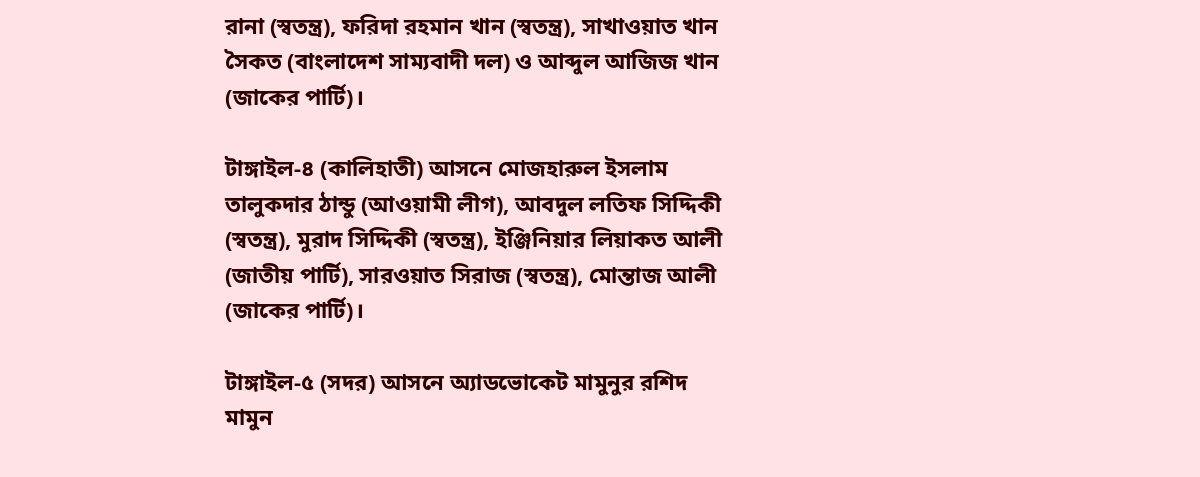রানা (স্বতন্ত্র), ফরিদা রহমান খান (স্বতন্ত্র), সাখাওয়াত খান সৈকত (বাংলাদেশ সাম্যবাদী দল) ও আব্দুল আজিজ খান (জাকের পার্টি)।

টাঙ্গাইল-৪ (কালিহাতী) আসনে মোজহারুল ইসলাম তালুকদার ঠান্ডু (আওয়ামী লীগ), আবদুল লতিফ সিদ্দিকী (স্বতন্ত্র), মুরাদ সিদ্দিকী (স্বতন্ত্র), ইঞ্জিনিয়ার লিয়াকত আলী (জাতীয় পার্টি), সারওয়াত সিরাজ (স্বতন্ত্র), মোন্তাজ আলী (জাকের পার্টি)।

টাঙ্গাইল-৫ (সদর) আসনে অ্যাডভোকেট মামুনুর রশিদ মামুন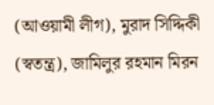(আওয়ামী লীগ), মুরাদ সিদ্দিকী (স্বতন্ত্র), জামিলুর রহমান মিরন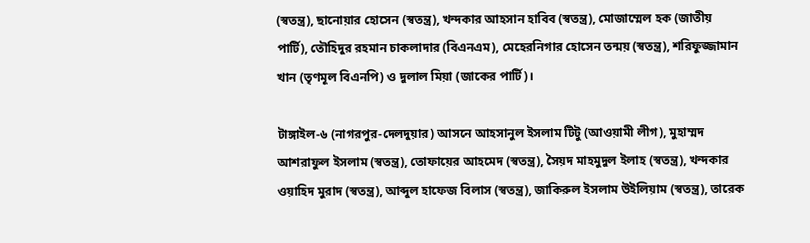(স্বতন্ত্র), ছানোয়ার হোসেন (স্বতন্ত্র), খন্দকার আহসান হাবিব (স্বতন্ত্র), মোজাম্মেল হক (জাতীয় পার্টি), তৌহিদুর রহমান চাকলাদার (বিএনএম), মেহেরনিগার হোসেন তন্ময় (স্বতন্ত্র), শরিফুজ্জামান খান (তৃণমূল বিএনপি) ও দুলাল মিয়া (জাকের পার্টি)।

টাঙ্গাইল-৬ (নাগরপুর-দেলদুয়ার) আসনে আহসানুল ইসলাম টিটু (আওয়ামী লীগ), মুহাম্মদ আশরাফুল ইসলাম (স্বতন্ত্র), তোফায়ের আহমেদ (স্বতন্ত্র), সৈয়দ মাহমুদুল ইলাহ (স্বতন্ত্র), খন্দকার ওয়াহিদ মুরাদ (স্বতন্ত্র), আব্দুল হাফেজ বিলাস (স্বতন্ত্র), জাকিরুল ইসলাম উইলিয়াম (স্বতন্ত্র), তারেক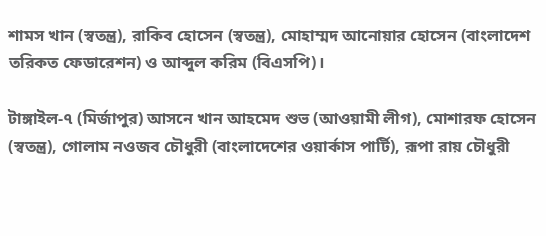শামস খান (স্বতন্ত্র), রাকিব হোসেন (স্বতন্ত্র), মোহাম্মদ আনোয়ার হোসেন (বাংলাদেশ তরিকত ফেডারেশন) ও আব্দুল করিম (বিএসপি)।

টাঙ্গাইল-৭ (মির্জাপুর) আসনে খান আহমেদ শুভ (আওয়ামী লীগ), মোশারফ হোসেন (স্বতন্ত্র), গোলাম নওজব চৌধুরী (বাংলাদেশের ওয়ার্কাস পার্টি), রূপা রায় চৌধুরী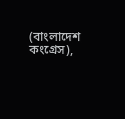(বাংলাদেশ কংগ্রেস),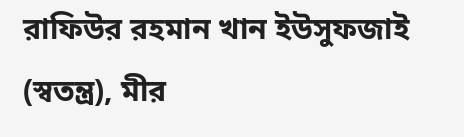রাফিউর রহমান খান ইউসুফজাই (স্বতন্ত্র), মীর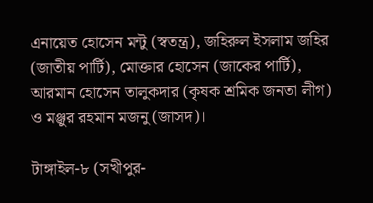এনায়েত হোসেন মন্টু (স্বতন্ত্র), জহিরুল ইসলাম জহির (জাতীয় পার্টি), মোক্তার হোসেন (জাকের পার্টি), আরমান হোসেন তালুকদার (কৃষক শ্রমিক জনতা লীগ) ও মঞ্জুর রহমান মজনু (জাসদ)।

টাঙ্গাইল-৮ (সখীপুর-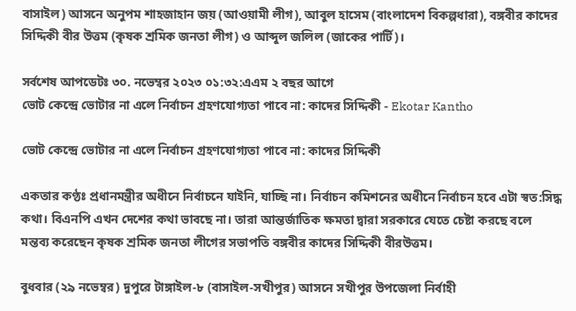বাসাইল) আসনে অনুপম শাহজাহান জয় (আওয়ামী লীগ), আবুল হাসেম (বাংলাদেশ বিকল্পধারা), বঙ্গবীর কাদের সিদ্দিকী বীর উত্তম (কৃষক শ্রমিক জনতা লীগ) ও আব্দুল জলিল (জাকের পার্টি)।

সর্বশেষ আপডেটঃ ৩০. নভেম্বর ২০২৩ ০১:৩২:এএম ২ বছর আগে
ভোট কেন্দ্রে ভোটার না এলে নির্বাচন গ্রহণযোগ্যতা পাবে না: কাদের সিদ্দিকী - Ekotar Kantho

ভোট কেন্দ্রে ভোটার না এলে নির্বাচন গ্রহণযোগ্যতা পাবে না: কাদের সিদ্দিকী

একতার কণ্ঠঃ প্রধানমন্ত্রীর অধীনে নির্বাচনে যাইনি, যাচ্ছি না। নির্বাচন কমিশনের অধীনে নির্বাচন হবে এটা স্বত:সিদ্ধ কথা। বিএনপি এখন দেশের কথা ভাবছে না। তারা আন্তর্জাতিক ক্ষমতা দ্বারা সরকারে যেতে চেষ্টা করছে বলে মন্তব্য করেছেন কৃষক শ্রমিক জনতা লীগের সভাপতি বঙ্গবীর কাদের সিদ্দিকী বীরউত্তম।

বুধবার (২৯ নভেম্বর) দুপুরে টাঙ্গাইল-৮ (বাসাইল-সখীপুর) আসনে সখীপুর উপজেলা নির্বাহী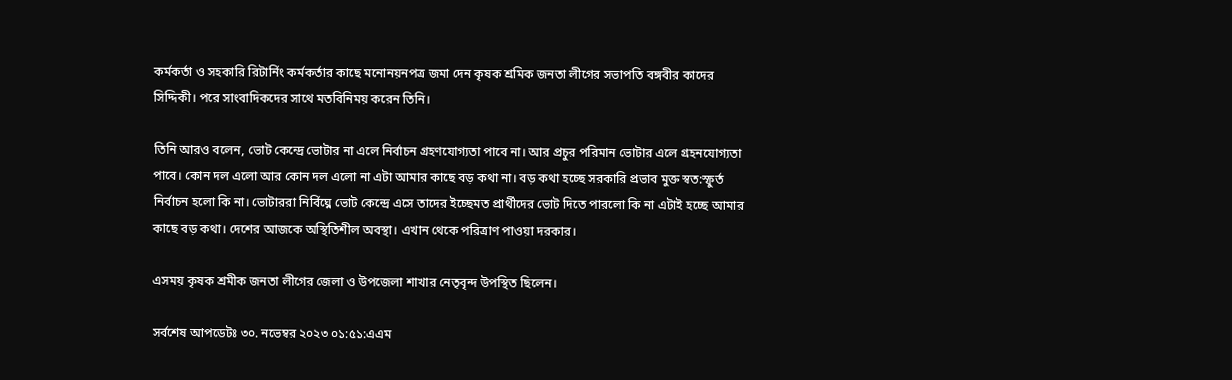কর্মকর্তা ও সহকারি রিটার্নিং কর্মকর্তার কাছে মনোনয়নপত্র জমা দেন কৃষক শ্রমিক জনতা লীগের সভাপতি বঙ্গবীর কাদের সিদ্দিকী। পরে সাংবাদিকদের সাথে মতবিনিময় করেন তিনি।

তিনি আরও বলেন, ভোট কেন্দ্রে ভোটার না এলে নির্বাচন গ্রহণযোগ্যতা পাবে না। আর প্রচুর পরিমান ভোটার এলে গ্রহনযোগ্যতা পাবে। কোন দল এলো আর কোন দল এলো না এটা আমার কাছে বড় কথা না। বড় কথা হচ্ছে সরকারি প্রভাব মুক্ত স্বত:স্ফুর্ত নির্বাচন হলো কি না। ভোটাররা নির্বিঘ্নে ভোট কেন্দ্রে এসে তাদের ইচ্ছেমত প্রার্থীদের ভোট দিতে পারলো কি না এটাই হচ্ছে আমার কাছে বড় কথা। দেশের আজকে অস্থিতিশীল অবস্থা। এখান থেকে পরিত্রাণ পাওয়া দরকার।

এসময় কৃষক শ্রমীক জনতা লীগের জেলা ও উপজেলা শাখার নেতৃবৃন্দ উপস্থিত ছিলেন।

সর্বশেষ আপডেটঃ ৩০. নভেম্বর ২০২৩ ০১:৫১:এএম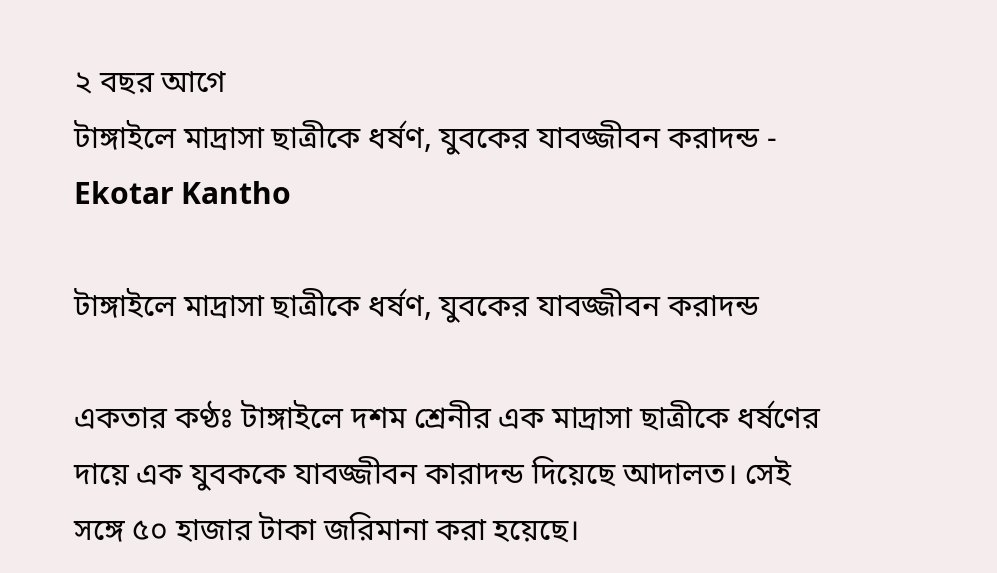২ বছর আগে
টাঙ্গাইলে মাদ্রাসা ছাত্রীকে ধর্ষণ, যুবকের যাবজ্জীবন করাদন্ড - Ekotar Kantho

টাঙ্গাইলে মাদ্রাসা ছাত্রীকে ধর্ষণ, যুবকের যাবজ্জীবন করাদন্ড

একতার কণ্ঠঃ টাঙ্গাইলে দশম শ্রেনীর এক মাদ্রাসা ছাত্রীকে ধর্ষণের দায়ে এক যুবককে যাবজ্জীবন কারাদন্ড দিয়েছে আদালত। সেই সঙ্গে ৫০ হাজার টাকা জরিমানা করা হয়েছে।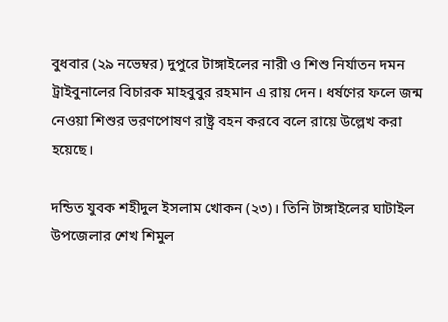বুধবার (২৯ নভেম্বর) দুপুরে টাঙ্গাইলের নারী ও শিশু নির্যাতন দমন ট্রাইবুনালের বিচারক মাহবুবুর রহমান এ রায় দেন। ধর্ষণের ফলে জন্ম নেওয়া শিশুর ভরণপোষণ রাষ্ট্র বহন করবে বলে রায়ে উল্লেখ করা হয়েছে।

দন্ডিত যুবক শহীদুল ইসলাম খোকন (২৩)। তিনি টাঙ্গাইলের ঘাটাইল উপজেলার শেখ শিমুল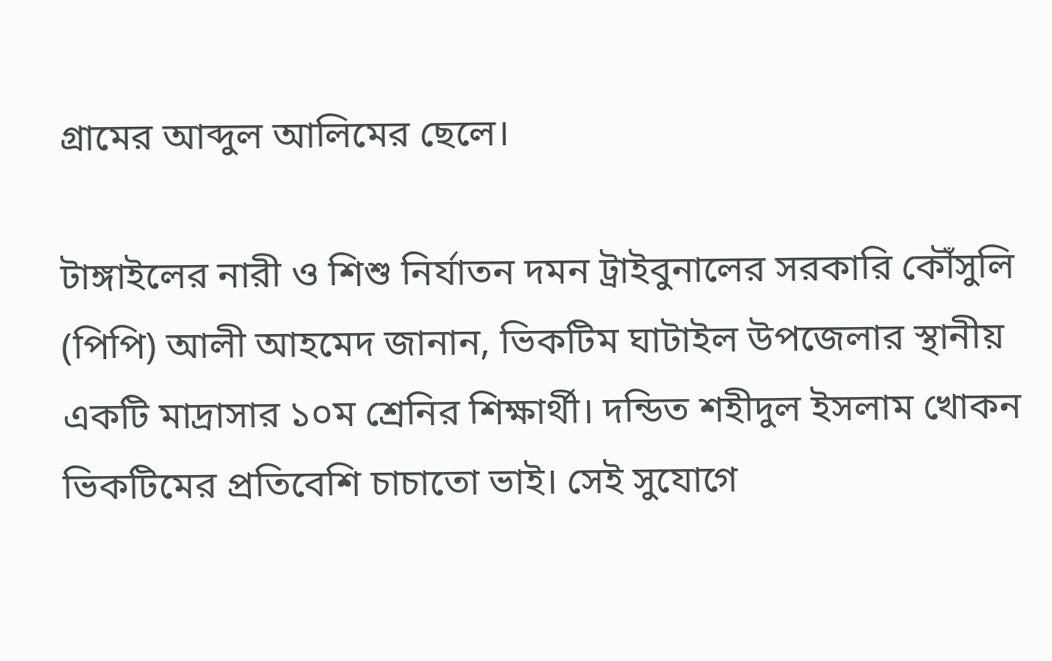গ্রামের আব্দুল আলিমের ছেলে।

টাঙ্গাইলের নারী ও শিশু নির্যাতন দমন ট্রাইবুনালের সরকারি কৌঁসুলি (পিপি) আলী আহমেদ জানান, ভিকটিম ঘাটাইল উপজেলার স্থানীয় একটি মাদ্রাসার ১০ম শ্রেনির শিক্ষার্থী। দন্ডিত শহীদুল ইসলাম খোকন ভিকটিমের প্রতিবেশি চাচাতো ভাই। সেই সুযোগে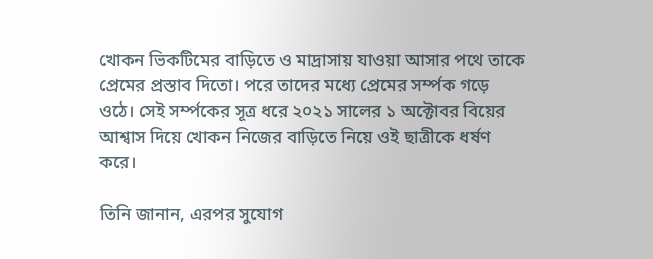খোকন ভিকটিমের বাড়িতে ও মাদ্রাসায় যাওয়া আসার পথে তাকে প্রেমের প্রস্তাব দিতো। পরে তাদের মধ্যে প্রেমের সর্ম্পক গড়ে ওঠে। সেই সর্ম্পকের সূত্র ধরে ২০২১ সালের ১ অক্টোবর বিয়ের আশ্বাস দিয়ে খোকন নিজের বাড়িতে নিয়ে ওই ছাত্রীকে ধর্ষণ করে।

তিনি জানান, এরপর সুযোগ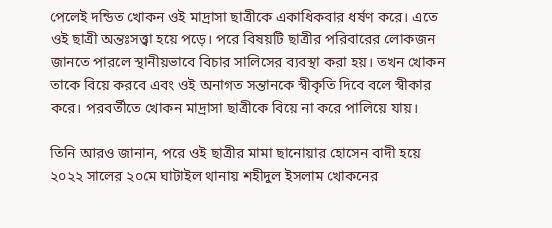পেলেই দন্ডিত খোকন ওই মাদ্রাসা ছাত্রীকে একাধিকবার ধর্ষণ করে। এতে ওই ছাত্রী অন্তঃসত্ত্বা হয়ে পড়ে। পরে বিষয়টি ছাত্রীর পরিবারের লোকজন জানতে পারলে স্থানীয়ভাবে বিচার সালিসের ব্যবস্থা করা হয়। তখন খোকন তাকে বিয়ে করবে এবং ওই অনাগত সন্তানকে স্বীকৃতি দিবে বলে স্বীকার করে। পরবর্তীতে খোকন মাদ্রাসা ছাত্রীকে বিয়ে না করে পালিয়ে যায়।

তিনি আরও জানান, পরে ওই ছাত্রীর মামা ছানোয়ার হোসেন বাদী হয়ে ২০২২ সালের ২০মে ঘাটাইল থানায় শহীদুল ইসলাম খোকনের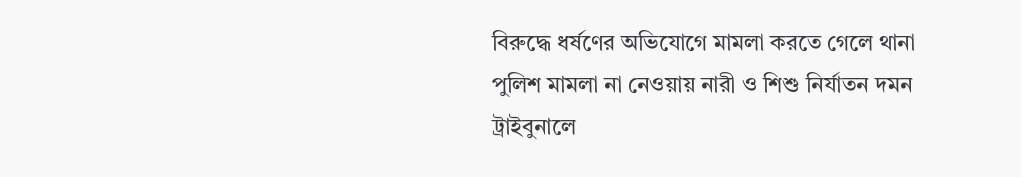বিরুদ্ধে ধর্ষণের অভিযোগে মামলা করতে গেলে থানা পুলিশ মামলা না নেওয়ায় নারী ও শিশু নির্যাতন দমন ট্রাইবুনালে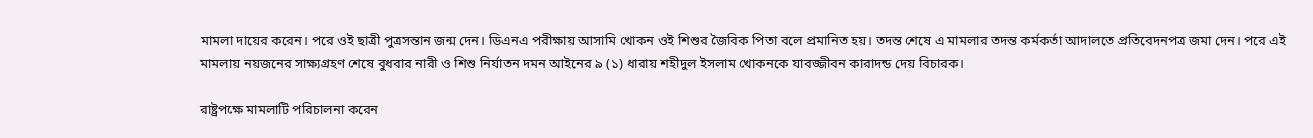মামলা দায়ের করেন। পরে ওই ছাত্রী পুত্রসন্তান জন্ম দেন। ডিএনএ পরীক্ষায় আসামি খোকন ওই শিশুর জৈবিক পিতা বলে প্রমানিত হয়। তদন্ত শেষে এ মামলার তদন্ত কর্মকর্তা আদালতে প্রতিবেদনপত্র জমা দেন। পরে এই মামলায় নয়জনের সাক্ষ্যগ্রহণ শেষে বুধবার নারী ও শিশু নির্যাতন দমন আইনের ৯ (১) ধারায় শহীদুল ইসলাম খোকনকে যাবজ্জীবন কারাদন্ড দেয় বিচারক।

রাষ্ট্রপক্ষে মামলাটি পরিচালনা করেন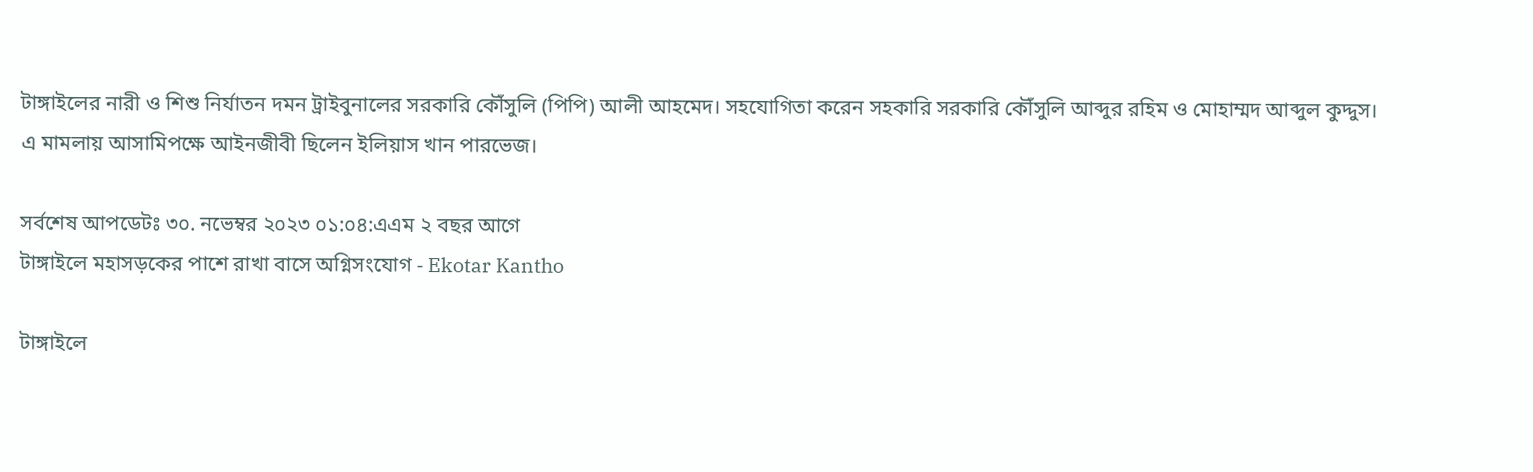টাঙ্গাইলের নারী ও শিশু নির্যাতন দমন ট্রাইবুনালের সরকারি কৌঁসুলি (পিপি) আলী আহমেদ। সহযোগিতা করেন সহকারি সরকারি কৌঁসুলি আব্দুর রহিম ও মোহাম্মদ আব্দুল কুদ্দুস। এ মামলায় আসামিপক্ষে আইনজীবী ছিলেন ইলিয়াস খান পারভেজ।

সর্বশেষ আপডেটঃ ৩০. নভেম্বর ২০২৩ ০১:০৪:এএম ২ বছর আগে
টাঙ্গাইলে মহাসড়কের পাশে রাখা বাসে অগ্নিসংযোগ - Ekotar Kantho

টাঙ্গাইলে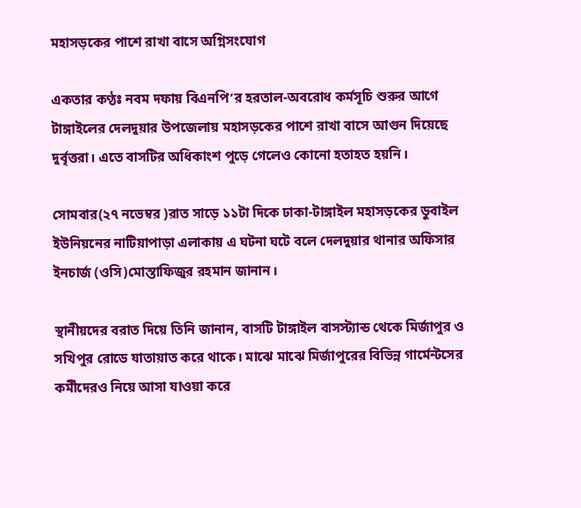মহাসড়কের পাশে রাখা বাসে অগ্নিসংযোগ

একতার কণ্ঠঃ নবম দফায় বিএনপি’র হরতাল-অবরোধ কর্মসূচি শুরুর আগে টাঙ্গাইলের দেলদুয়ার উপজেলায় মহাসড়কের পাশে রাখা বাসে আগুন দিয়েছে দুর্বৃত্তরা। এতে বাসটির অধিকাংশ পুড়ে গেলেও কোনো হতাহত হয়নি।

সোমবার(২৭ নভেম্বর )রাত সাড়ে ১১টা দিকে ঢাকা-টাঙ্গাইল মহাসড়কের ডুবাইল ইউনিয়নের নাটিয়াপাড়া এলাকায় এ ঘটনা ঘটে বলে দেলদুয়ার থানার অফিসার ইনচার্জ (ওসি)মোস্তাফিজুর রহমান জানান।

স্থানীয়দের বরাত দিয়ে তিনি জানান, বাসটি টাঙ্গাইল বাসস্ট্যান্ড থেকে মির্জাপুর ও সখিপুর রোডে যাতায়াত করে থাকে। মাঝে মাঝে মির্জাপুরের বিভিন্ন গার্মেন্টসের কর্মীদেরও নিয়ে আসা যাওয়া করে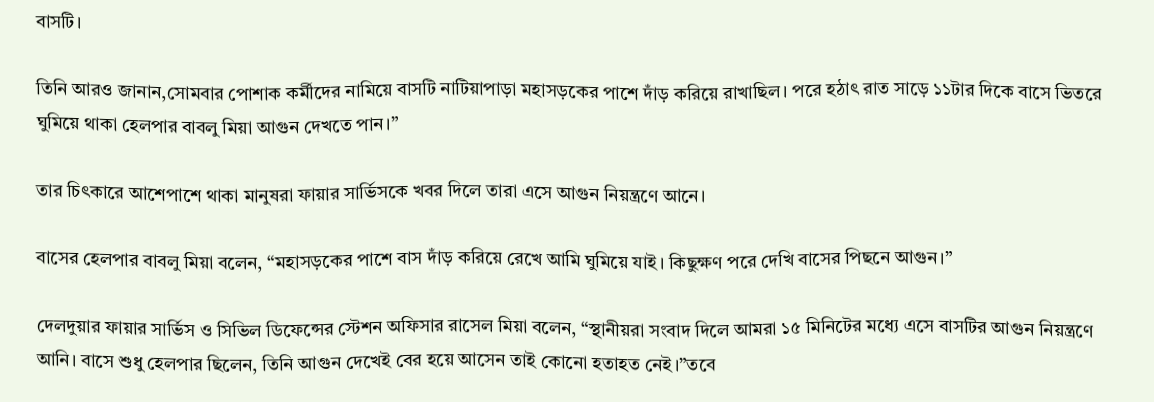বাসটি।

তিনি আরও জানান,সোমবার পোশাক কর্মীদের নামিয়ে বাসটি নাটিয়াপাড়া মহাসড়কের পাশে দাঁড় করিয়ে রাখাছিল। পরে হঠাৎ রাত সাড়ে ১১টার দিকে বাসে ভিতরে ঘুমিয়ে থাকা হেলপার বাবলু মিয়া আগুন দেখতে পান।”

তার চিৎকারে আশেপাশে থাকা মানুষরা ফায়ার সার্ভিসকে খবর দিলে তারা এসে আগুন নিয়ন্ত্রণে আনে।

বাসের হেলপার বাবলু মিয়া বলেন, “মহাসড়কের পাশে বাস দাঁড় করিয়ে রেখে আমি ঘুমিয়ে যাই। কিছুক্ষণ পরে দেখি বাসের পিছনে আগুন।”

দেলদুয়ার ফায়ার সার্ভিস ও সিভিল ডিফেন্সের স্টেশন অফিসার রাসেল মিয়া বলেন, “স্থানীয়রা সংবাদ দিলে আমরা ১৫ মিনিটের মধ্যে এসে বাসটির আগুন নিয়ন্ত্রণে আনি। বাসে শুধু হেলপার ছিলেন, তিনি আগুন দেখেই বের হয়ে আসেন তাই কোনো হতাহত নেই।”তবে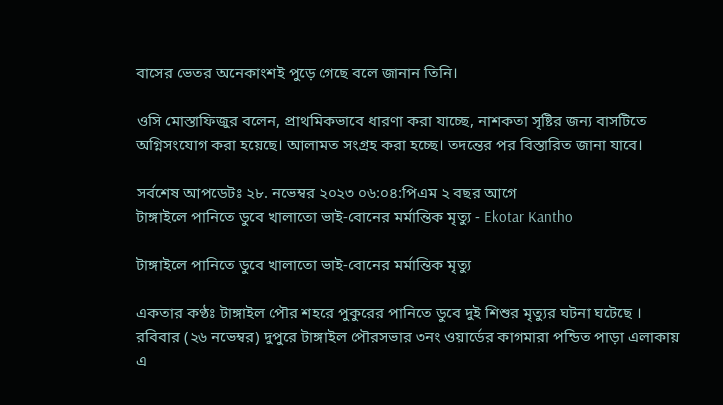বাসের ভেতর অনেকাংশই পুড়ে গেছে বলে জানান তিনি।

ওসি মোস্তাফিজুর বলেন, প্রাথমিকভাবে ধারণা করা যাচ্ছে, নাশকতা সৃষ্টির জন্য বাসটিতে অগ্নিসংযোগ করা হয়েছে। আলামত সংগ্রহ করা হচ্ছে। তদন্তের পর বিস্তারিত জানা যাবে।

সর্বশেষ আপডেটঃ ২৮. নভেম্বর ২০২৩ ০৬:০৪:পিএম ২ বছর আগে
টাঙ্গাইলে পানিতে ডুবে খালাতো ভাই-বোনের মর্মান্তিক মৃত্যু - Ekotar Kantho

টাঙ্গাইলে পানিতে ডুবে খালাতো ভাই-বোনের মর্মান্তিক মৃত্যু

একতার কণ্ঠঃ টাঙ্গাইল পৌর শহরে পুকুরের পানিতে ডুবে দুই শিশুর মৃত্যুর ঘটনা ঘটেছে । রবিবার (২৬ নভেম্বর) দুপুরে টাঙ্গাইল পৌরসভার ৩নং ওয়ার্ডের কাগমারা পন্ডিত পাড়া এলাকায় এ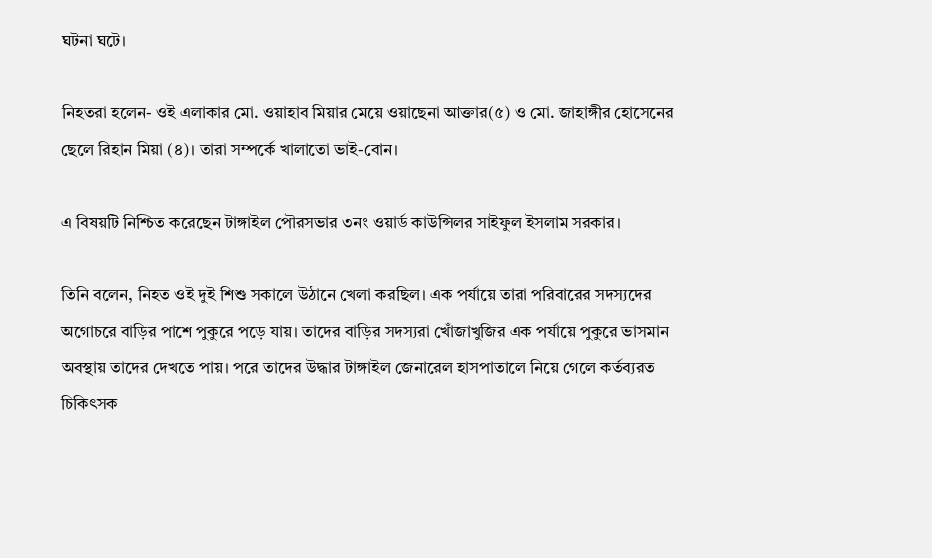ঘটনা ঘটে।

নিহতরা হলেন- ওই এলাকার মো. ওয়াহাব মিয়ার মেয়ে ওয়াছেনা আক্তার(৫) ও মো. জাহাঙ্গীর হোসেনের ছেলে রিহান মিয়া (৪)। তারা সম্পর্কে খালাতো ভাই-বোন।

এ বিষয়টি নিশ্চিত করেছেন টাঙ্গাইল পৌরসভার ৩নং ওয়ার্ড কাউন্সিলর সাইফুল ইসলাম সরকার।

তিনি বলেন, নিহত ওই দুই শিশু সকালে উঠানে খেলা করছিল। এক পর্যায়ে তারা পরিবারের সদস্যদের অগোচরে বাড়ির পাশে পুকুরে পড়ে যায়। তাদের বাড়ির সদস্যরা খোঁজাখুজির এক পর্যায়ে পুকুরে ভাসমান অবস্থায় তাদের দেখতে পায়। পরে তাদের উদ্ধার টাঙ্গাইল জেনারেল হাসপাতালে নিয়ে গেলে কর্তব্যরত চিকিৎসক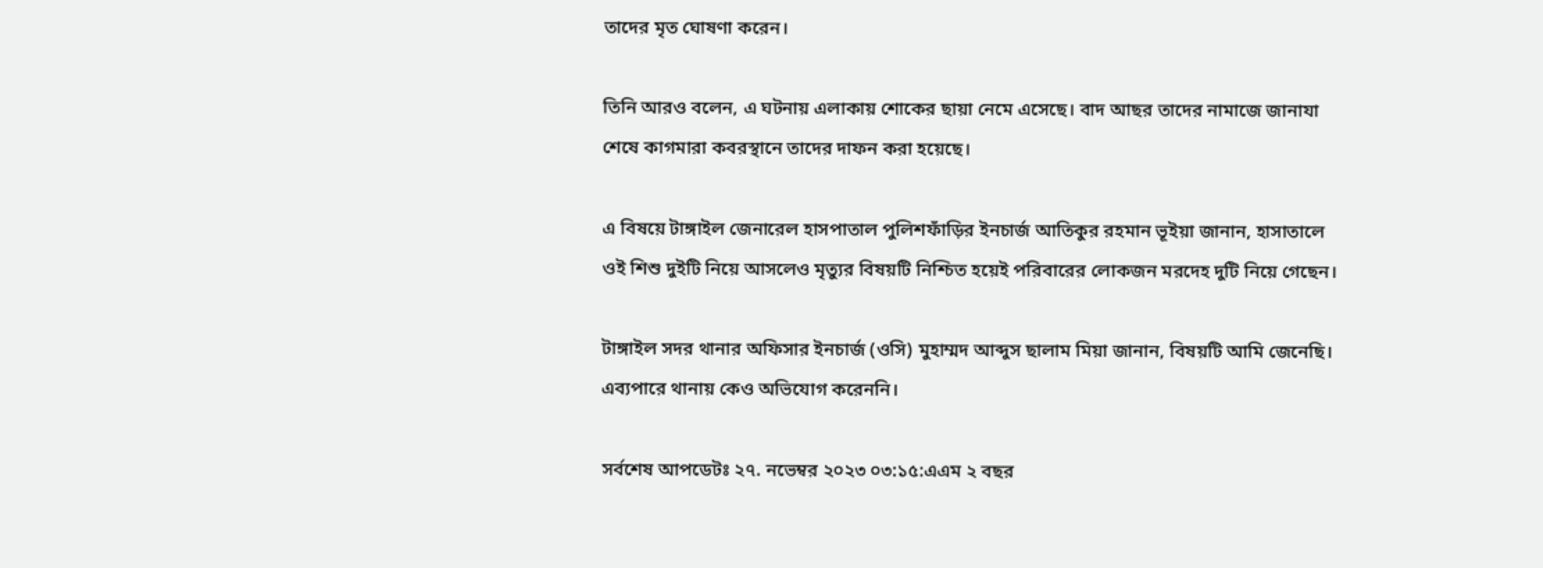তাদের মৃত ঘোষণা করেন।

তিনি আরও বলেন, এ ঘটনায় এলাকায় শোকের ছায়া নেমে এসেছে। বাদ আছর তাদের নামাজে জানাযা শেষে কাগমারা কবরস্থানে তাদের দাফন করা হয়েছে।

এ বিষয়ে টাঙ্গাইল জেনারেল হাসপাতাল পুলিশফাঁড়ির ইনচার্জ আতিকুর রহমান ভূইয়া জানান, হাসাতালে ওই শিশু দুইটি নিয়ে আসলেও মৃত্যুর বিষয়টি নিশ্চিত হয়েই পরিবারের লোকজন মরদেহ দুটি নিয়ে গেছেন।

টাঙ্গাইল সদর থানার অফিসার ইনচার্জ (ওসি) মুহাম্মদ আব্দুস ছালাম মিয়া জানান, বিষয়টি আমি জেনেছি। এব্যপারে থানায় কেও অভিযোগ করেননি।

সর্বশেষ আপডেটঃ ২৭. নভেম্বর ২০২৩ ০৩:১৫:এএম ২ বছর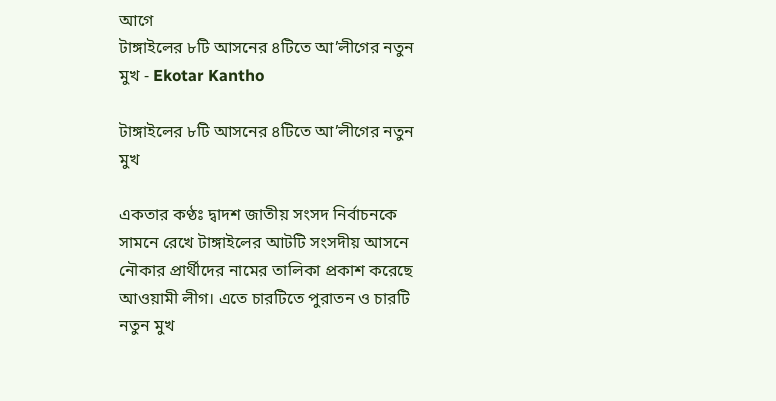আগে
টাঙ্গাইলের ৮টি আসনের ৪টিতে আ’লীগের নতুন মুখ - Ekotar Kantho

টাঙ্গাইলের ৮টি আসনের ৪টিতে আ’লীগের নতুন মুখ

একতার কণ্ঠঃ দ্বাদশ জাতীয় সংসদ নির্বাচনকে সামনে রেখে টাঙ্গাইলের আটটি সংসদীয় আসনে নৌকার প্রার্থীদের নামের তালিকা প্রকাশ করেছে আওয়ামী লীগ। এতে চারটিতে পুরাতন ও চারটি নতুন মুখ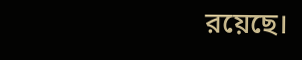রয়েছে।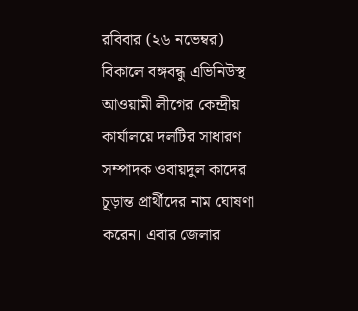রবিবার (২৬ নভেম্বর) বিকালে বঙ্গবন্ধু এভিনিউস্থ আওয়ামী লীগের কেন্দ্রীয় কার্যালয়ে দলটির সাধারণ সম্পাদক ওবায়দুল কাদের চূড়ান্ত প্রার্থীদের নাম ঘোষণা করেন। এবার জেলার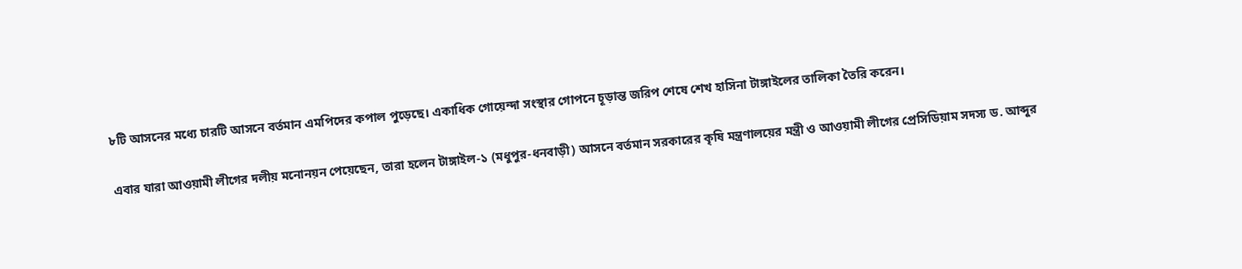৮টি আসনের মধ্যে চারটি আসনে বর্তমান এমপিদের কপাল পুড়েছে। একাধিক গোয়েন্দা সংস্থার গোপনে চূড়ান্ত জরিপ শেষে শেখ হাসিনা টাঙ্গাইলের তালিকা তৈরি করেন।

এবার যারা আওয়ামী লীগের দলীয় মনোনয়ন পেয়েছেন, তারা হলেন টাঙ্গাইল-১ (মধুপুর-ধনবাড়ী) আসনে বর্তমান সরকারের কৃষি মন্ত্রণালয়ের মন্ত্রী ও আওয়ামী লীগের প্রেসিডিয়াম সদস্য ড. আব্দুর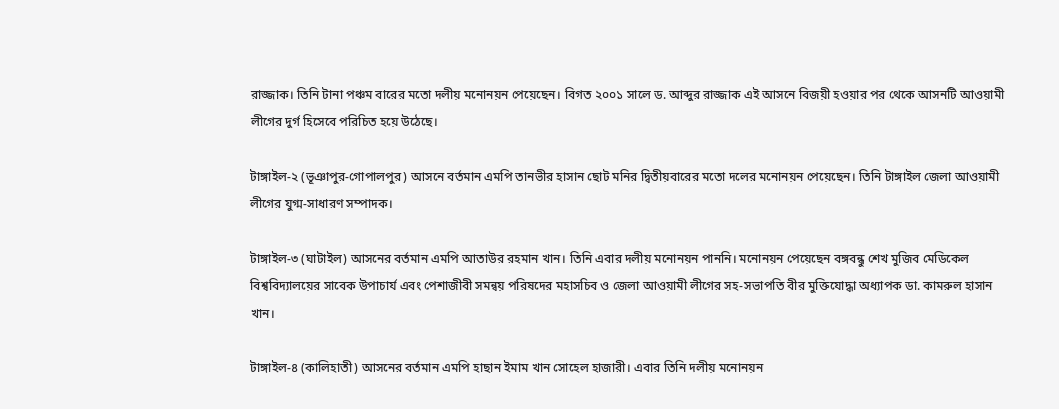রাজ্জাক। তিনি টানা পঞ্চম বারের মতো দলীয় মনোনয়ন পেয়েছেন। বিগত ২০০১ সালে ড. আব্দুর রাজ্জাক এই আসনে বিজয়ী হওয়ার পর থেকে আসনটি আওয়ামী লীগের দুর্গ হিসেবে পরিচিত হয়ে উঠেছে।

টাঙ্গাইল-২ (ভূঞাপুর-গোপালপুর) আসনে বর্তমান এমপি তানভীর হাসান ছোট মনির দ্বিতীয়বারের মতো দলের মনোনয়ন পেয়েছেন। তিনি টাঙ্গাইল জেলা আওয়ামী লীগের যুগ্ম-সাধারণ সম্পাদক।

টাঙ্গাইল-৩ (ঘাটাইল) আসনের বর্তমান এমপি আতাউর রহমান খান। তিনি এবার দলীয় মনোনয়ন পাননি। মনোনয়ন পেয়েছেন বঙ্গবন্ধু শেখ মুজিব মেডিকেল বিশ্ববিদ্যালয়ের সাবেক উপাচার্য এবং পেশাজীবী সমন্বয় পরিষদের মহাসচিব ও জেলা আওয়ামী লীগের সহ-সভাপতি বীর মুক্তিযোদ্ধা অধ্যাপক ডা. কামরুল হাসান খান।

টাঙ্গাইল-৪ (কালিহাতী) আসনের বর্তমান এমপি হাছান ইমাম খান সোহেল হাজারী। এবার তিনি দলীয় মনোনয়ন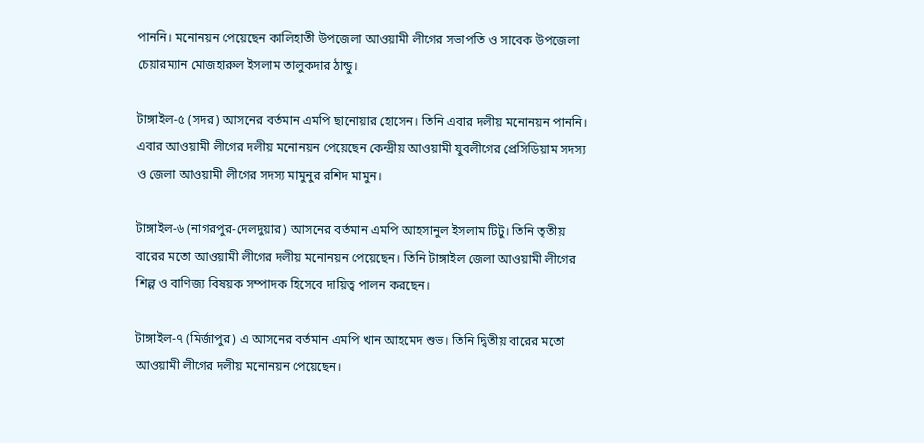পাননি। মনোনয়ন পেয়েছেন কালিহাতী উপজেলা আওয়ামী লীগের সভাপতি ও সাবেক উপজেলা চেয়ারম্যান মোজহারুল ইসলাম তালুকদার ঠান্ডু।

টাঙ্গাইল-৫ (সদর) আসনের বর্তমান এমপি ছানোয়ার হোসেন। তিনি এবার দলীয় মনোনয়ন পাননি। এবার আওয়ামী লীগের দলীয় মনোনয়ন পেয়েছেন কেন্দ্রীয় আওয়ামী যুবলীগের প্রেসিডিয়াম সদস্য ও জেলা আওয়ামী লীগের সদস্য মামুনুর রশিদ মামুন।

টাঙ্গাইল-৬ (নাগরপুর-দেলদুয়ার) আসনের বর্তমান এমপি আহসানুল ইসলাম টিটু। তিনি তৃতীয় বারের মতো আওয়ামী লীগের দলীয় মনোনয়ন পেয়েছেন। তিনি টাঙ্গাইল জেলা আওয়ামী লীগের শিল্প ও বাণিজ্য বিষয়ক সম্পাদক হিসেবে দায়িত্ব পালন করছেন।

টাঙ্গাইল-৭ (মির্জাপুর) এ আসনের বর্তমান এমপি খান আহমেদ শুভ। তিনি দ্বিতীয় বারের মতো আওয়ামী লীগের দলীয় মনোনয়ন পেয়েছেন।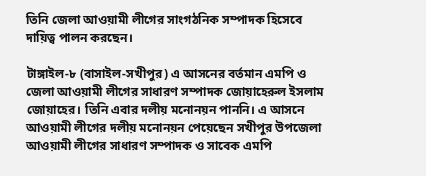তিনি জেলা আওয়ামী লীগের সাংগঠনিক সম্পাদক হিসেবে দায়িত্ব পালন করছেন।

টাঙ্গাইল-৮ (বাসাইল-সখীপুর) এ আসনের বর্তমান এমপি ও জেলা আওয়ামী লীগের সাধারণ সম্পাদক জোয়াহেরুল ইসলাম জোয়াহের। তিনি এবার দলীয় মনোনয়ন পাননি। এ আসনে আওয়ামী লীগের দলীয় মনোনয়ন পেয়েছেন সখীপুর উপজেলা আওয়ামী লীগের সাধারণ সম্পাদক ও সাবেক এমপি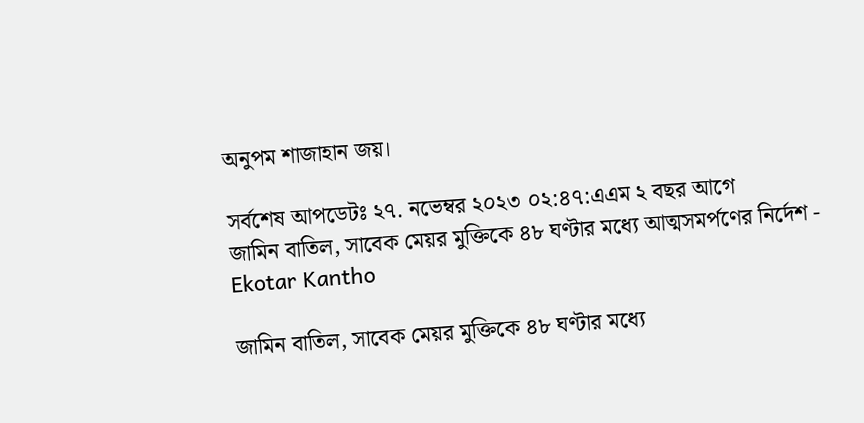অনুপম শাজাহান জয়।

সর্বশেষ আপডেটঃ ২৭. নভেম্বর ২০২৩ ০২:৪৭:এএম ২ বছর আগে
জামিন বাতিল, সাবেক মেয়র মুক্তিকে ৪৮ ঘণ্টার মধ্যে আত্মসমর্পণের নির্দেশ - Ekotar Kantho

জামিন বাতিল, সাবেক মেয়র মুক্তিকে ৪৮ ঘণ্টার মধ্যে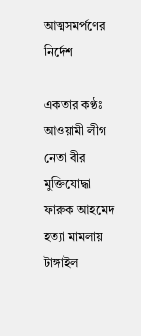আত্মসমর্পণের নির্দেশ

একতার কণ্ঠঃ আওয়ামী লীগ নেতা বীর মুক্তিযোদ্ধা ফারুক আহমেদ হত্যা মামলায় টাঙ্গাইল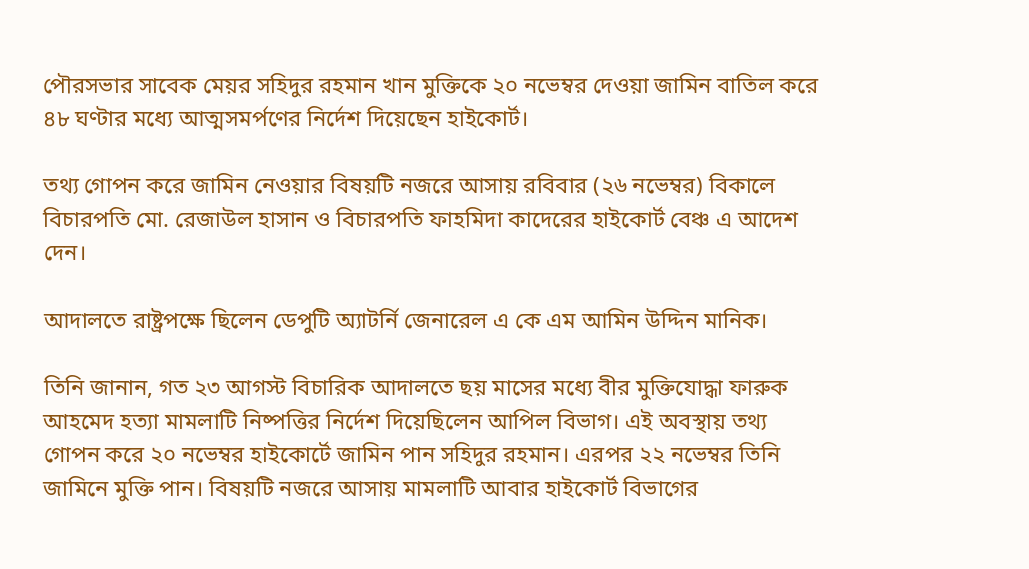পৌরসভার সাবেক মেয়র সহিদুর রহমান খান মুক্তিকে ২০ নভেম্বর দেওয়া জামিন বাতিল করে ৪৮ ঘণ্টার মধ্যে আত্মসমর্পণের নির্দেশ দিয়েছেন হাইকোর্ট।

তথ্য গোপন করে জামিন নেওয়ার বিষয়টি নজরে আসায় রবিবার (২৬ নভেম্বর) বিকালে বিচারপতি মো. রেজাউল হাসান ও বিচারপতি ফাহমিদা কাদেরের হাইকোর্ট বেঞ্চ এ আদেশ দেন।

আদালতে রাষ্ট্রপক্ষে ছিলেন ডেপুটি অ্যাটর্নি জেনারেল এ কে এম আমিন উদ্দিন মানিক।

তিনি জানান, গত ২৩ আগস্ট বিচারিক আদালতে ছয় মাসের মধ্যে বীর মুক্তিযোদ্ধা ফারুক আহমেদ হত্যা মামলাটি নিষ্পত্তির নির্দেশ দিয়েছিলেন আপিল বিভাগ। এই অবস্থায় তথ্য গোপন করে ২০ নভেম্বর হাইকোর্টে জামিন পান সহিদুর রহমান। এরপর ২২ নভেম্বর তিনি জামিনে মুক্তি পান। বিষয়টি নজরে আসায় মামলাটি আবার হাইকোর্ট বিভাগের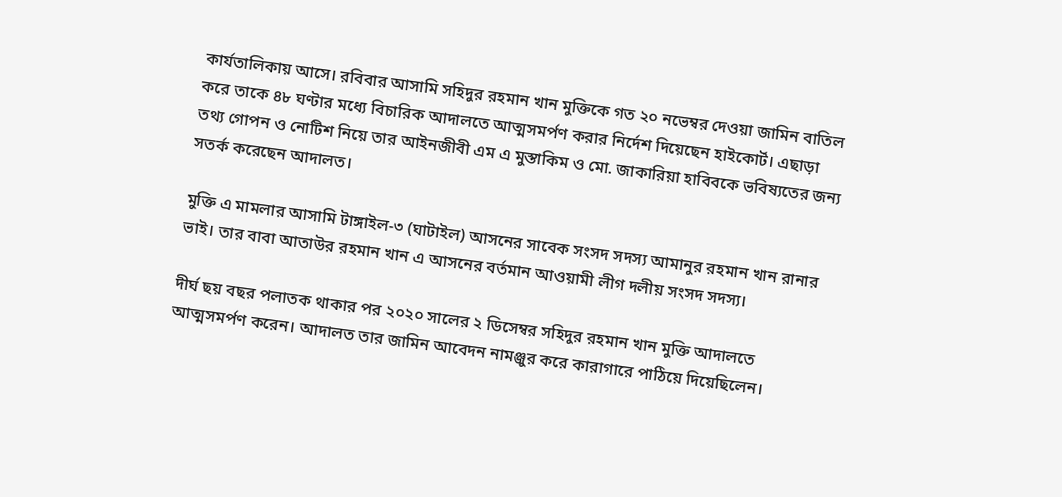কার্যতালিকায় আসে। রবিবার আসামি সহিদুর রহমান খান মুক্তিকে গত ২০ নভেম্বর দেওয়া জামিন বাতিল করে তাকে ৪৮ ঘণ্টার মধ্যে বিচারিক আদালতে আত্মসমর্পণ করার নির্দেশ দিয়েছেন হাইকোর্ট। এছাড়া তথ্য গোপন ও নোটিশ নিয়ে তার আইনজীবী এম এ মুস্তাকিম ও মো. জাকারিয়া হাবিবকে ভবিষ্যতের জন্য সতর্ক করেছেন আদালত।

মুক্তি এ মামলার আসামি টাঙ্গাইল-৩ (ঘাটাইল) আসনের সাবেক সংসদ সদস্য আমানুর রহমান খান রানার ভাই। তার বাবা আতাউর রহমান খান এ আসনের বর্তমান আওয়ামী লীগ দলীয় সংসদ সদস্য।

দীর্ঘ ছয় বছর পলাতক থাকার পর ২০২০ সালের ২ ডিসেম্বর সহিদুর রহমান খান মুক্তি আদালতে আত্মসমর্পণ করেন। আদালত তার জামিন আবেদন নামঞ্জুর করে কারাগারে পাঠিয়ে দিয়েছিলেন।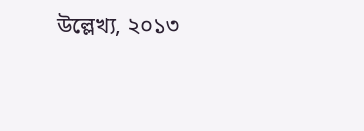উল্লেখ্য, ২০১৩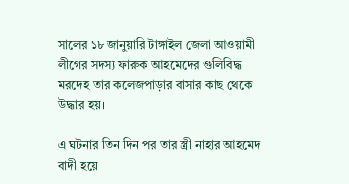সালের ১৮ জানুয়ারি টাঙ্গাইল জেলা আওয়ামী লীগের সদস্য ফারুক আহমেদের গুলিবিদ্ধ মরদেহ তার কলেজপাড়ার বাসার কাছ থেকে উদ্ধার হয়।

এ ঘটনার তিন দিন পর তার স্ত্রী নাহার আহমেদ বাদী হয়ে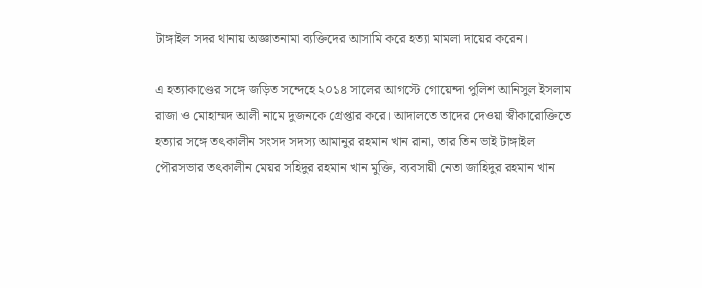টাঙ্গাইল সদর থানায় অজ্ঞাতনামা ব্যক্তিদের আসামি করে হত্যা মামলা দায়ের করেন।

এ হত্যাকাণ্ডের সঙ্গে জড়িত সন্দেহে ২০১৪ সালের আগস্টে গোয়েন্দা পুলিশ আনিসুল ইসলাম রাজা ও মোহাম্মদ আলী নামে দুজনকে গ্রেপ্তার করে। আদালতে তাদের দেওয়া স্বীকারোক্তিতে হত্যার সঙ্গে তৎকালীন সংসদ সদস্য আমানুর রহমান খান রানা, তার তিন ভাই টাঙ্গাইল পৌরসভার তৎকালীন মেয়র সহিদুর রহমান খান মুক্তি, ব্যবসায়ী নেতা জাহিদুর রহমান খান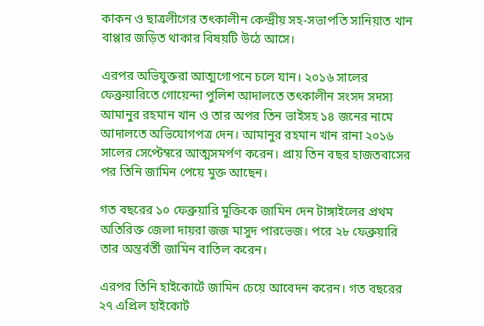কাকন ও ছাত্রলীগের তৎকালীন কেন্দ্রীয় সহ-সভাপতি সানিয়াত খান বাপ্পার জড়িত থাকার বিষয়টি উঠে আসে।

এরপর অভিযুক্তরা আত্মগোপনে চলে যান। ২০১৬ সালের ফেব্রুয়ারিতে গোয়েন্দা পুলিশ আদালতে তৎকালীন সংসদ সদস্য আমানুর রহমান খান ও তার অপর তিন ভাইসহ ১৪ জনের নামে আদালতে অভিযোগপত্র দেন। আমানুর রহমান খান রানা ২০১৬ সালের সেপ্টেম্বরে আত্মসমর্পণ করেন। প্রায় তিন বছর হাজতবাসের পর তিনি জামিন পেয়ে মুক্ত আছেন।

গত বছরের ১০ ফেব্রুয়ারি মুক্তিকে জামিন দেন টাঙ্গাইলের প্রথম অতিরিক্ত জেলা দায়রা জজ মাসুদ পারভেজ। পরে ২৮ ফেব্রুয়ারি তার অন্তর্বর্তী জামিন বাতিল করেন।

এরপর তিনি হাইকোর্টে জামিন চেয়ে আবেদন করেন। গত বছরের ২৭ এপ্রিল হাইকোর্ট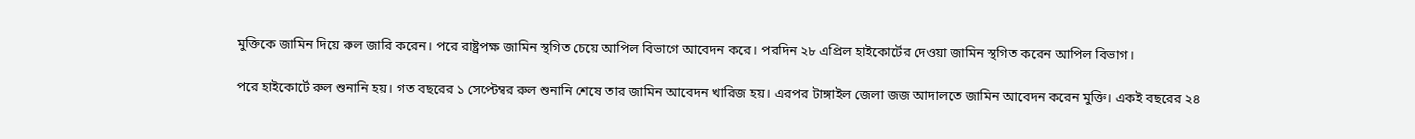মুক্তিকে জামিন দিয়ে রুল জারি করেন। পরে রাষ্ট্রপক্ষ জামিন স্থগিত চেয়ে আপিল বিভাগে আবেদন করে। পরদিন ২৮ এপ্রিল হাইকোর্টের দেওয়া জামিন স্থগিত করেন আপিল বিভাগ।

পরে হাইকোর্টে রুল শুনানি হয়। গত বছরের ১ সেপ্টেম্বর রুল শুনানি শেষে তার জামিন আবেদন খারিজ হয়। এরপর টাঙ্গাইল জেলা জজ আদালতে জামিন আবেদন করেন মুক্তি। একই বছরের ২৪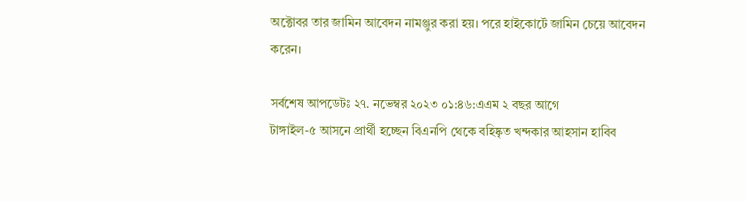অক্টোবর তার জামিন আবেদন নামঞ্জুর করা হয়। পরে হাইকোর্টে জামিন চেয়ে আবেদন করেন।

সর্বশেষ আপডেটঃ ২৭. নভেম্বর ২০২৩ ০১:৪৬:এএম ২ বছর আগে
টাঙ্গাইল-৫ আসনে প্রার্থী হচ্ছেন বিএনপি থেকে বহিষ্কৃত খন্দকার আহসান হাবিব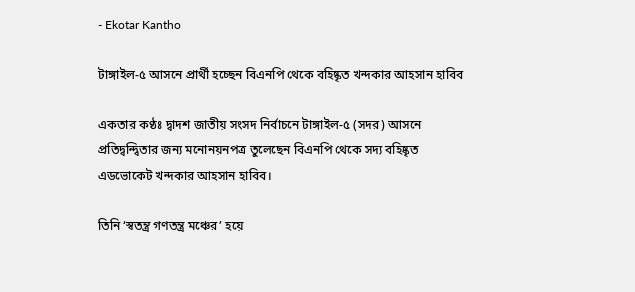- Ekotar Kantho

টাঙ্গাইল-৫ আসনে প্রার্থী হচ্ছেন বিএনপি থেকে বহিষ্কৃত খন্দকার আহসান হাবিব

একতার কণ্ঠঃ দ্বাদশ জাতীয় সংসদ নির্বাচনে টাঙ্গাইল-৫ (সদর) আসনে প্রতিদ্বন্দ্বিতার জন্য মনোনয়নপত্র তুলেছেন বিএনপি থেকে সদ্য বহিষ্কৃত এডভোকেট খন্দকার আহসান হাবিব।

তিনি ‘স্বতন্ত্র গণতন্ত্র মঞ্চের’ হয়ে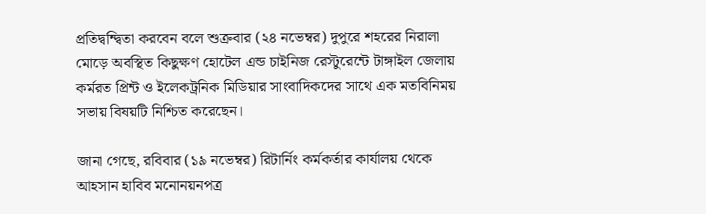প্রতিদ্বন্দ্বিতা করবেন বলে শুক্রবার (২৪ নভেম্বর) দুপুরে শহরের নিরালা মোড়ে অবস্থিত কিছুক্ষণ হোটেল এন্ড চাইনিজ রেস্টুরেন্টে টাঙ্গাইল জেলায় কর্মরত প্রিন্ট ও ইলেকট্রনিক মিডিয়ার সাংবাদিকদের সাথে এক মতবিনিময় সভায় বিষয়টি নিশ্চিত করেছেন।

জানা গেছে, রবিবার (১৯ নভেম্বর) রিটার্নিং কর্মকর্তার কার্যালয় থেকে আহসান হাবিব মনোনয়নপত্র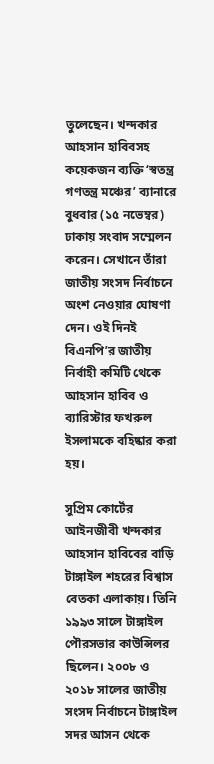তুলেছেন। খন্দকার আহসান হাবিবসহ কয়েকজন ব্যক্তি ‘স্বতন্ত্র গণতন্ত্র মঞ্চের’ ব্যানারে বুধবার (১৫ নভেম্বর) ঢাকায় সংবাদ সম্মেলন করেন। সেখানে তাঁরা জাতীয় সংসদ নির্বাচনে অংশ নেওয়ার ঘোষণা দেন। ওই দিনই বিএনপি’র জাতীয় নির্বাহী কমিটি থেকে আহসান হাবিব ও ব্যারিস্টার ফখরুল ইসলামকে বহিষ্কার করা হয়।

সুপ্রিম কোর্টের আইনজীবী খন্দকার আহসান হাবিবের বাড়ি টাঙ্গাইল শহরের বিশ্বাস বেতকা এলাকায়। তিনি ১৯৯৩ সালে টাঙ্গাইল পৌরসভার কাউন্সিলর ছিলেন। ২০০৮ ও ২০১৮ সালের জাতীয় সংসদ নির্বাচনে টাঙ্গাইল সদর আসন থেকে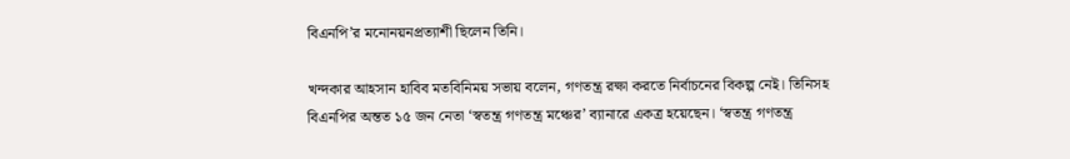বিএনপি’র মনোনয়নপ্রত্যাশী ছিলেন তিনি।

খন্দকার আহসান হাবিব মতবিনিময় সভায় বলেন, গণতন্ত্র রক্ষা করতে নির্বাচনের বিকল্প নেই। তিনিসহ বিএনপির অন্তত ১৫ জন নেতা ‘স্বতন্ত্র গণতন্ত্র মঞ্চের’ ব্যানারে একত্র হয়েছেন। ‘স্বতন্ত্র গণতন্ত্র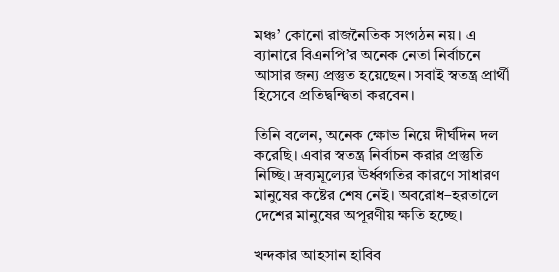মঞ্চ’ কোনো রাজনৈতিক সংগঠন নয়। এ ব্যানারে বিএনপি’র অনেক নেতা নির্বাচনে আসার জন্য প্রস্তুত হয়েছেন। সবাই স্বতন্ত্র প্রার্থী হিসেবে প্রতিদ্বন্দ্বিতা করবেন।

তিনি বলেন, অনেক ক্ষোভ নিয়ে দীর্ঘদিন দল করেছি। এবার স্বতন্ত্র নির্বাচন করার প্রস্তুতি নিচ্ছি। দ্রব্যমূল্যের ঊর্ধ্বগতির কারণে সাধারণ মানুষের কষ্টের শেষ নেই। অবরোধ–হরতালে দেশের মানুষের অপূরণীয় ক্ষতি হচ্ছে।

খন্দকার আহসান হাবিব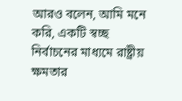আরও বলেন, আমি মনে করি, একটি স্বচ্ছ নির্বাচনের মাধ্যমে রাষ্ট্রীয় ক্ষমতার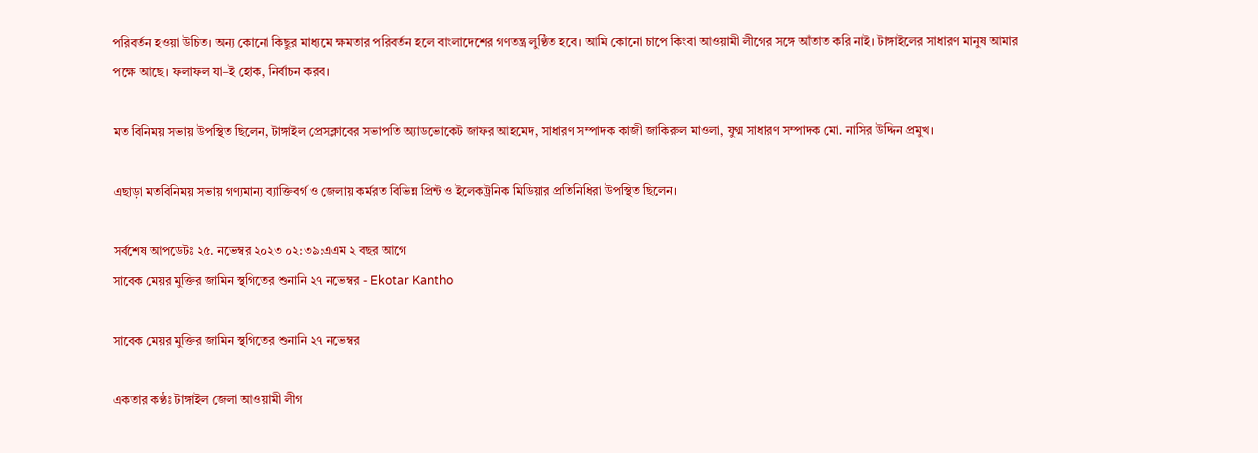পরিবর্তন হওয়া উচিত। অন্য কোনো কিছুর মাধ্যমে ক্ষমতার পরিবর্তন হলে বাংলাদেশের গণতন্ত্র লুণ্ঠিত হবে। আমি কোনো চাপে কিংবা আওয়ামী লীগের সঙ্গে আঁতাত করি নাই। টাঙ্গাইলের সাধারণ মানুষ আমার পক্ষে আছে। ফলাফল যা–ই হোক, নির্বাচন করব।

মত বিনিময় সভায় উপস্থিত ছিলেন, টাঙ্গাইল প্রেসক্লাবের সভাপতি অ্যাডভোকেট জাফর আহমেদ, সাধারণ সম্পাদক কাজী জাকিরুল মাওলা, যুগ্ম সাধারণ সম্পাদক মো. নাসির উদ্দিন প্রমুখ।

এছাড়া মতবিনিময় সভায় গণ্যমান্য ব্যাক্তিবর্গ ও জেলায় কর্মরত বিভিন্ন প্রিন্ট ও ইলেকট্রনিক মিডিয়ার প্রতিনিধিরা উপস্থিত ছিলেন।

সর্বশেষ আপডেটঃ ২৫. নভেম্বর ২০২৩ ০২:৩৯:এএম ২ বছর আগে
সাবেক মেয়র মুক্তির জামিন স্থগিতের শুনানি ২৭ নভেম্বর - Ekotar Kantho

সাবেক মেয়র মুক্তির জামিন স্থগিতের শুনানি ২৭ নভেম্বর

একতার কণ্ঠঃ টাঙ্গাইল জেলা আওয়ামী লীগ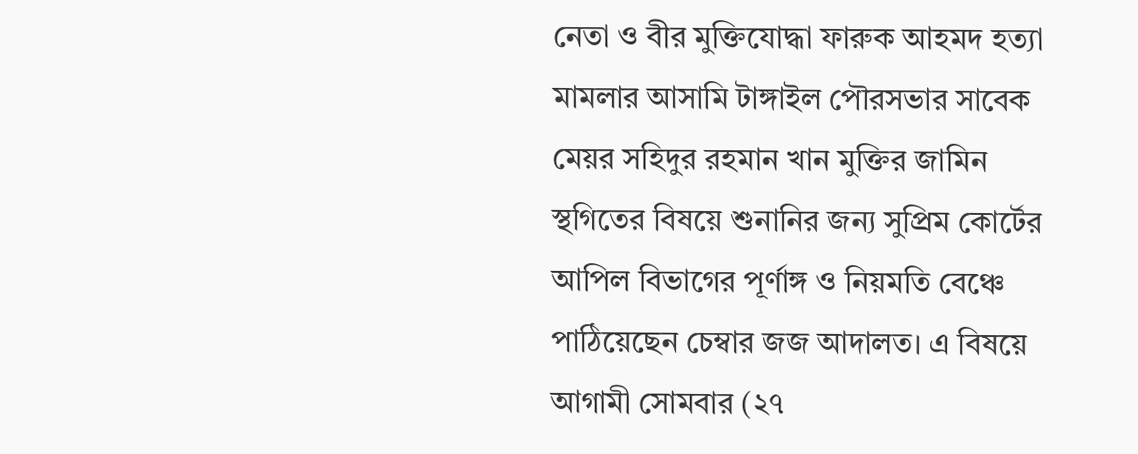নেতা ও বীর মুক্তিযোদ্ধা ফারুক আহমদ হত্যা মামলার আসামি টাঙ্গাইল পৌরসভার সাবেক মেয়র সহিদুর রহমান খান মুক্তির জামিন স্থগিতের বিষয়ে শুনানির জন্য সুপ্রিম কোর্টের আপিল বিভাগের পূর্ণাঙ্গ ও নিয়মতি বেঞ্চে পাঠিয়েছেন চেম্বার জজ আদালত। এ বিষয়ে আগামী সোমবার (২৭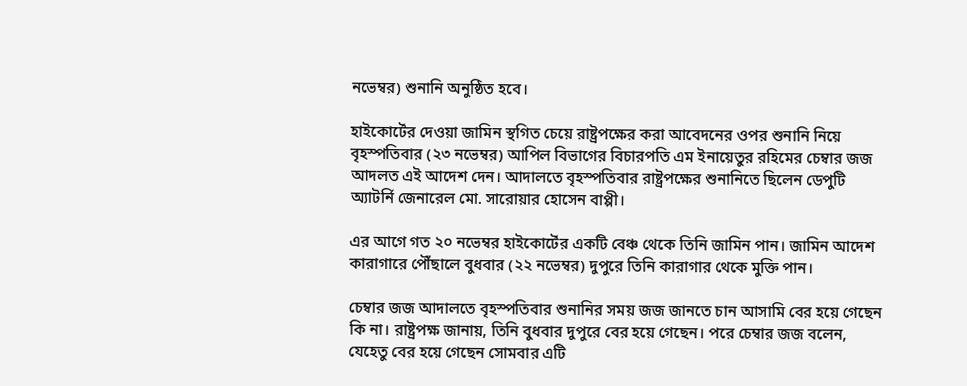নভেম্বর) শুনানি অনুষ্ঠিত হবে।

হাইকোর্টের দেওয়া জামিন স্থগিত চেয়ে রাষ্ট্রপক্ষের করা আবেদনের ওপর শুনানি নিয়ে বৃহস্পতিবার (২৩ নভেম্বর) আপিল বিভাগের বিচারপতি এম ইনায়েতুর রহিমের চেম্বার জজ আদলত এই আদেশ দেন। আদালতে বৃহস্পতিবার রাষ্ট্রপক্ষের শুনানিতে ছিলেন ডেপুটি অ্যাটর্নি জেনারেল মো. সারোয়ার হোসেন বাপ্পী।

এর আগে গত ২০ নভেম্বর হাইকোর্টের একটি বেঞ্চ থেকে তিনি জামিন পান। জামিন আদেশ কারাগারে পৌঁছালে বুধবার (২২ নভেম্বর) দুপুরে তিনি কারাগার থেকে মুক্তি পান।

চেম্বার জজ আদালতে বৃহস্পতিবার শুনানির সময় জজ জানতে চান আসামি বের হয়ে গেছেন কি না। রাষ্ট্রপক্ষ জানায়, তিনি বুধবার দুপুরে বের হয়ে গেছেন। পরে চেম্বার জজ বলেন, যেহেতু বের হয়ে গেছেন সোমবার এটি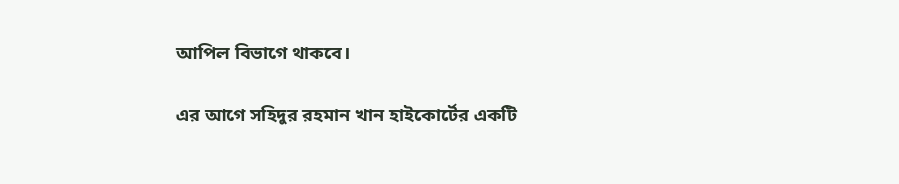আপিল বিভাগে থাকবে।

এর আগে সহিদুর রহমান খান হাইকোর্টের একটি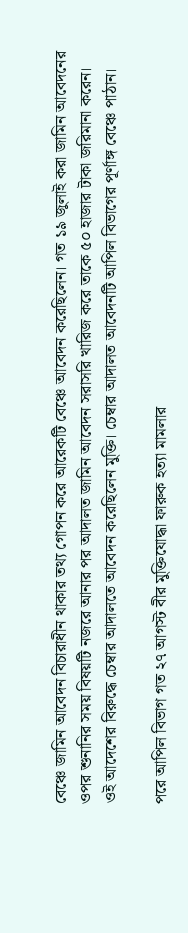বেঞ্চে জামিন আবেদন বিচারাধীন থাকার তথ্য গোপন করে আরেকটি বেঞ্চে আবেদন করেছিলেন। গত ১৯ জুলাই করা জামিন আবেদনের ওপর শুনানির সময় বিষয়টি নজরে আনার পর আদালত জামিন আবেদন সরাসরি খারিজ করে তাকে ৫০ হাজার টাকা জরিমানা করেন। ওই আদেশের বিরুদ্ধে চেম্বার আদালতে আবেদন করেছিলেন মুক্তি। চেম্বার আদালত আবেদনটি আপিল বিভাগের পূর্ণাঙ্গ বেঞ্চে পাঠান।

পরে আপিল বিভাগ গত ২৭ আগস্ট বীর মুক্তিযোদ্ধা ফারুক হত্যা মামলার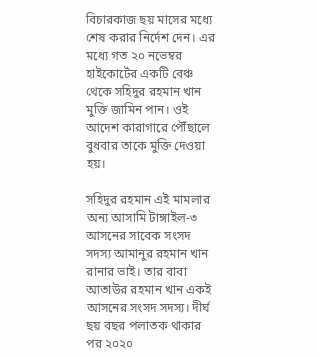বিচারকাজ ছয় মাসের মধ্যে শেষ করার নির্দেশ দেন। এর মধ্যে গত ২০ নভেম্বর হাইকোর্টের একটি বেঞ্চ থেকে সহিদুর রহমান খান মুক্তি জামিন পান। ওই আদেশ কারাগারে পৌঁছালে বুধবার তাকে মুক্তি দেওয়া হয়।

সহিদুর রহমান এই মামলার অন্য আসামি টাঙ্গাইল-৩ আসনের সাবেক সংসদ সদস্য আমানুর রহমান খান রানার ভাই। তার বাবা আতাউর রহমান খান একই আসনের সংসদ সদস্য। দীর্ঘ ছয় বছর পলাতক থাকার পর ২০২০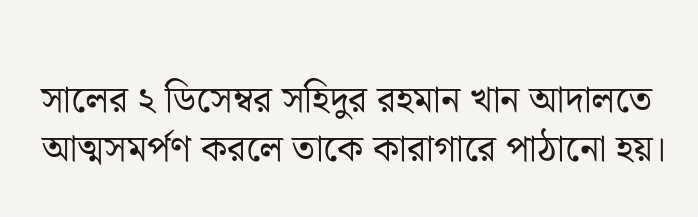সালের ২ ডিসেম্বর সহিদুর রহমান খান আদালতে আত্মসমর্পণ করলে তাকে কারাগারে পাঠানো হয়।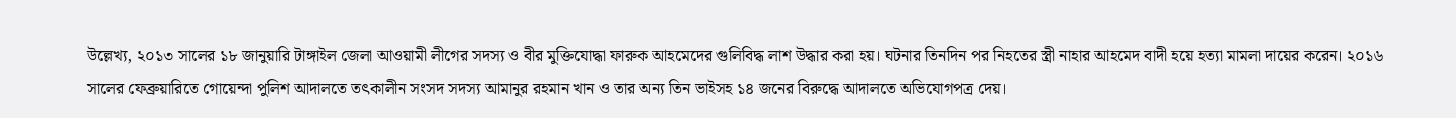উল্লেখ্য, ২০১৩ সালের ১৮ জানুয়ারি টাঙ্গাইল জেলা আওয়ামী লীগের সদস্য ও বীর মুক্তিযোদ্ধা ফারুক আহমেদের গুলিবিদ্ধ লাশ উদ্ধার করা হয়। ঘটনার তিনদিন পর নিহতের স্ত্রী নাহার আহমেদ বাদী হয়ে হত্যা মামলা দায়ের করেন। ২০১৬ সালের ফেব্রুয়ারিতে গোয়েন্দা পুলিশ আদালতে তৎকালীন সংসদ সদস্য আমানুর রহমান খান ও তার অন্য তিন ভাইসহ ১৪ জনের বিরুদ্ধে আদালতে অভিযোগপত্র দেয়।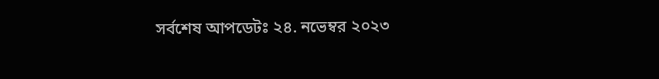সর্বশেষ আপডেটঃ ২৪. নভেম্বর ২০২৩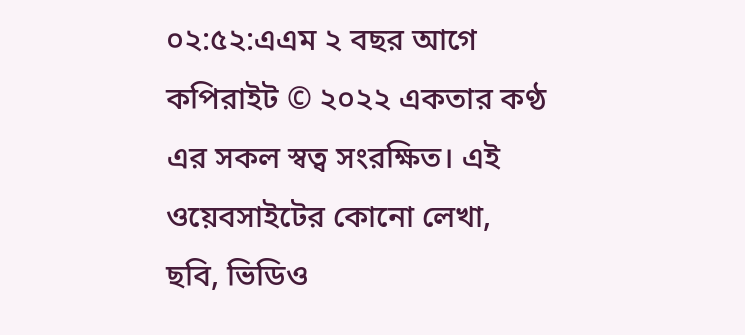০২:৫২:এএম ২ বছর আগে
কপিরাইট © ২০২২ একতার কণ্ঠ এর সকল স্বত্ব সংরক্ষিত। এই ওয়েবসাইটের কোনো লেখা, ছবি, ভিডিও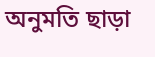অনুমতি ছাড়া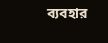ব্যবহার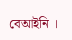বেআইনি ।